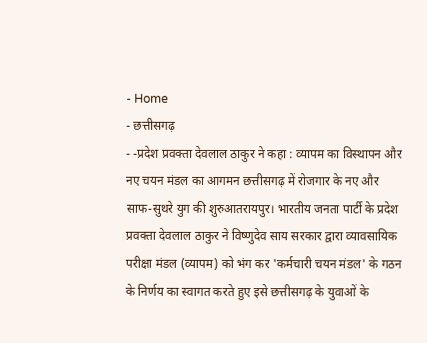- Home
- छत्तीसगढ़
- -प्रदेश प्रवक्ता देवलाल ठाकुर ने कहा : व्यापम का विस्थापन और नए चयन मंडल का आगमन छत्तीसगढ़ में रोजगार के नए और साफ-सुथरे युग की शुरुआतरायपुर। भारतीय जनता पार्टी के प्रदेश प्रवक्ता देवलाल ठाकुर ने विष्णुदेव साय सरकार द्वारा व्यावसायिक परीक्षा मंडल (व्यापम) को भंग कर 'कर्मचारी चयन मंडल' के गठन के निर्णय का स्वागत करते हुए इसे छत्तीसगढ़ के युवाओं के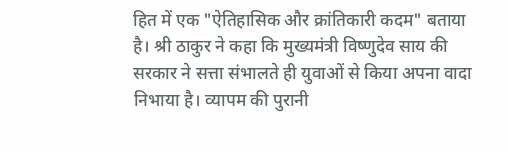हित में एक "ऐतिहासिक और क्रांतिकारी कदम" बताया है। श्री ठाकुर ने कहा कि मुख्यमंत्री विष्णुदेव साय की सरकार ने सत्ता संभालते ही युवाओं से किया अपना वादा निभाया है। व्यापम की पुरानी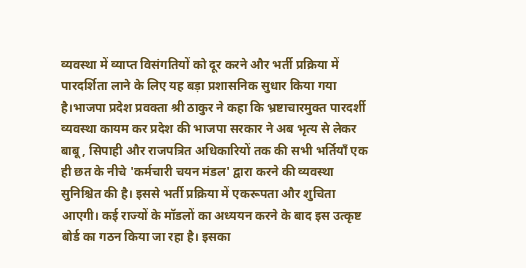व्यवस्था में व्याप्त विसंगतियों को दूर करने और भर्ती प्रक्रिया में पारदर्शिता लाने के लिए यह बड़ा प्रशासनिक सुधार किया गया है।भाजपा प्रदेश प्रवक्ता श्री ठाकुर ने कहा कि भ्रष्टाचारमुक्त पारदर्शी व्यवस्था कायम कर प्रदेश की भाजपा सरकार ने अब भृत्य से लेकर बाबू, सिपाही और राजपत्रित अधिकारियों तक की सभी भर्तियाँ एक ही छत के नीचे 'कर्मचारी चयन मंडल' द्वारा करने की व्यवस्था सुनिश्चित की है। इससे भर्ती प्रक्रिया में एकरूपता और शुचिता आएगी। कई राज्यों के मॉडलों का अध्ययन करने के बाद इस उत्कृष्ट बोर्ड का गठन किया जा रहा है। इसका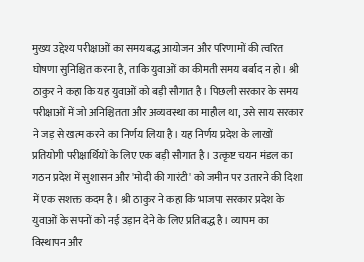मुख्य उद्देश्य परीक्षाओं का समयबद्ध आयोजन और परिणामों की त्वरित घोषणा सुनिश्चित करना है, ताकि युवाओं का कीमती समय बर्बाद न हो। श्री ठाकुर ने कहा कि यह युवाओं को बड़ी सौगात है। पिछली सरकार के समय परीक्षाओं में जो अनिश्चितता और अव्यवस्था का माहौल था, उसे साय सरकार ने जड़ से खत्म करने का निर्णय लिया है। यह निर्णय प्रदेश के लाखों प्रतियोगी परीक्षार्थियों के लिए एक बड़ी सौगात है। उत्कृष्ट चयन मंडल का गठन प्रदेश में सुशासन और 'मोदी की गारंटी' को जमीन पर उतारने की दिशा में एक सशक्त कदम है। श्री ठाकुर ने कहा कि भाजपा सरकार प्रदेश के युवाओं के सपनों को नई उड़ान देने के लिए प्रतिबद्ध है। व्यापम का विस्थापन और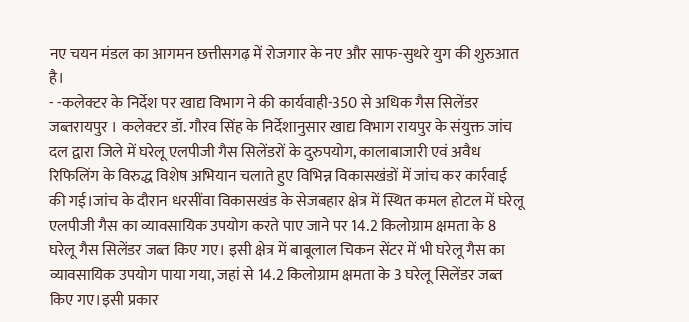नए चयन मंडल का आगमन छत्तीसगढ़ में रोजगार के नए और साफ-सुथरे युग की शुरुआत है।
- -कलेक्टर के निर्देश पर खाद्य विभाग ने की कार्यवाही-350 से अधिक गैस सिलेंडर जब्तरायपुर । कलेक्टर डॉ. गौरव सिंह के निर्देशानुसार खाद्य विभाग रायपुर के संयुक्त जांच दल द्वारा जिले में घरेलू एलपीजी गैस सिलेंडरों के दुरुपयोग, कालाबाजारी एवं अवैध रिफिलिंग के विरुद्ध विशेष अभियान चलाते हुए विभिन्न विकासखंडों में जांच कर कार्रवाई की गई।जांच के दौरान धरसींवा विकासखंड के सेजबहार क्षेत्र में स्थित कमल होटल में घरेलू एलपीजी गैस का व्यावसायिक उपयोग करते पाए जाने पर 14.2 किलोग्राम क्षमता के 8 घरेलू गैस सिलेंडर जब्त किए गए। इसी क्षेत्र में बाबूलाल चिकन सेंटर में भी घरेलू गैस का व्यावसायिक उपयोग पाया गया, जहां से 14.2 किलोग्राम क्षमता के 3 घरेलू सिलेंडर जब्त किए गए।इसी प्रकार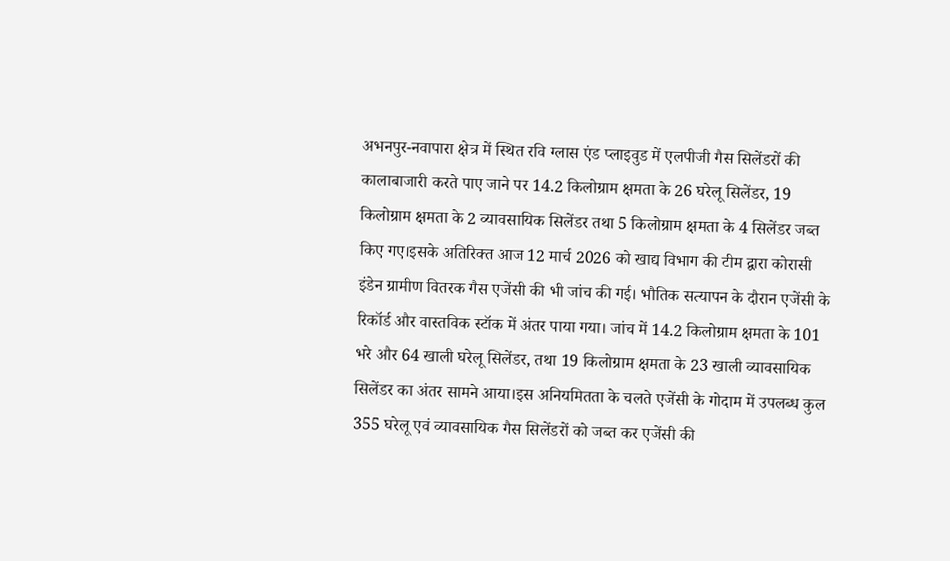अभनपुर-नवापारा क्षेत्र में स्थित रवि ग्लास एंड प्लाइवुड में एलपीजी गैस सिलेंडरों की कालाबाजारी करते पाए जाने पर 14.2 किलोग्राम क्षमता के 26 घरेलू सिलेंडर, 19 किलोग्राम क्षमता के 2 व्यावसायिक सिलेंडर तथा 5 किलोग्राम क्षमता के 4 सिलेंडर जब्त किए गए।इसके अतिरिक्त आज 12 मार्च 2026 को खाद्य विभाग की टीम द्वारा कोरासी इंडेन ग्रामीण वितरक गैस एजेंसी की भी जांच की गई। भौतिक सत्यापन के दौरान एजेंसी के रिकॉर्ड और वास्तविक स्टॉक में अंतर पाया गया। जांच में 14.2 किलोग्राम क्षमता के 101 भरे और 64 खाली घरेलू सिलेंडर, तथा 19 किलोग्राम क्षमता के 23 खाली व्यावसायिक सिलेंडर का अंतर सामने आया।इस अनियमितता के चलते एजेंसी के गोदाम में उपलब्ध कुल 355 घरेलू एवं व्यावसायिक गैस सिलेंडरों को जब्त कर एजेंसी की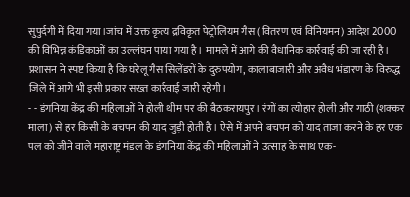सुपुर्दगी में दिया गया।जांच में उक्त कृत्य द्रविकृत पेट्रोलियम गैस (वितरण एवं विनियमन) आदेश 2000 की विभिन्न कंडिकाओं का उल्लंघन पाया गया है। मामले में आगे की वैधानिक कार्रवाई की जा रही है। प्रशासन ने स्पष्ट किया है कि घरेलू गैस सिलेंडरों के दुरुपयोग, कालाबाजारी और अवैध भंडारण के विरुद्ध जिले में आगे भी इसी प्रकार सख्त कार्रवाई जारी रहेगी।
- - डंगनिया केंद्र की महिलाओं ने होली थीम पर की बैठकरायपुर। रंगों का त्योहार होली और गाठी (शक्कर माला) से हर किसी के बचपन की याद जुड़ी होती है। ऐसे में अपने बचपन को याद ताजा करने के हर एक पल को जीने वाले महाराष्ट्र मंडल के डंगनिया केंद्र की महिलाओं ने उत्साह के साथ एक-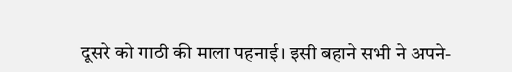दूसरे को गाठी की माला पहनाई। इसी बहाने सभी ने अपने-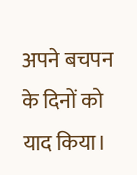अपने बचपन के दिनों को याद किया।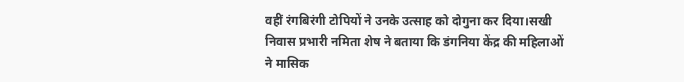वहीं रंगबिरंगी टोपियों ने उनके उत्साह को दोगुना कर दिया।सखी निवास प्रभारी नमिता शेष ने बताया कि डंगनिया केंद्र की महिलाओं ने मासिक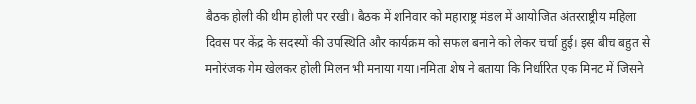बैठक होली की थीम होली पर रखी। बैठक में शनिवार को महाराष्ट्र मंडल में आयोजित अंतरराष्ट्रीय महिला दिवस पर केंद्र के सदस्यों की उपस्थिति और कार्यक्रम को सफल बनाने को लेकर चर्चा हुई। इस बीच बहुत से मनोरंजक गेम खेलकर होली मिलन भी मनाया गया।नमिता शेष ने बताया कि निर्धारित एक मिनट में जिसने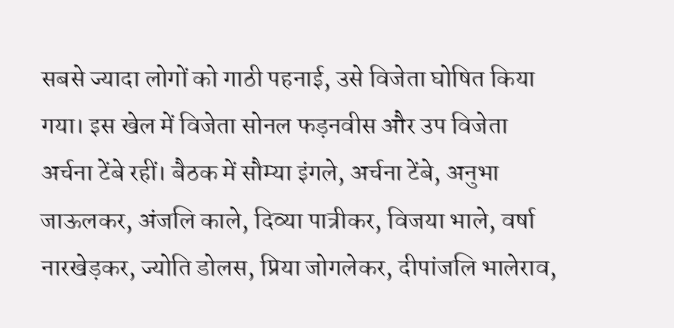सबसे ज्यादा लोगों को गाठी पहनाई, उसे विजेता घोषित किया गया। इस खेल में विजेता सोनल फड़नवीस और उप विजेता अर्चना टेंबे रहीं। बैठक में सौम्या इंगले, अर्चना टेंबे, अनुभा जाऊलकर, अंजलि काले, दिव्या पात्रीकर, विजया भाले, वर्षा नारखेड़कर, ज्योति डोलस, प्रिया जोगलेकर, दीपांजलि भालेराव,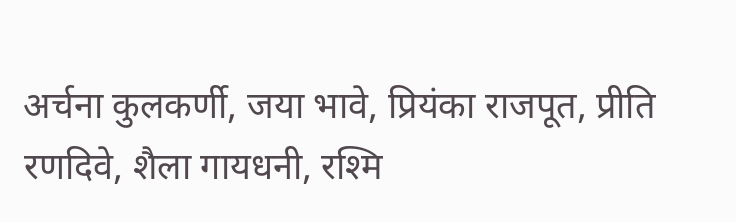अर्चना कुलकर्णी, जया भावे, प्रियंका राजपूत, प्रीति रणदिवे, शैला गायधनी, रश्मि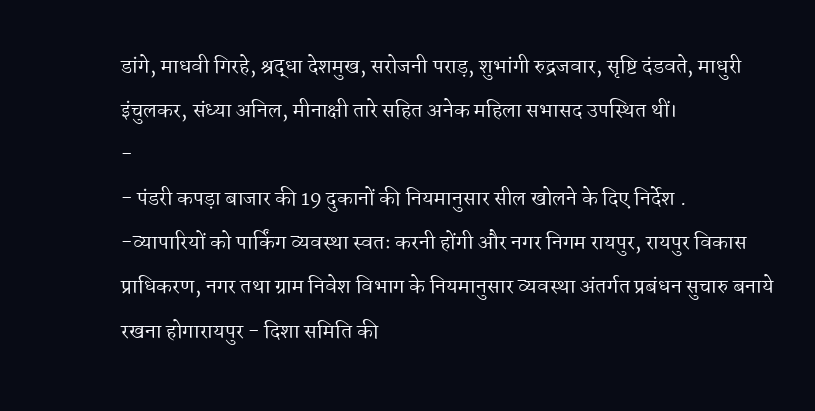डांगे, माधवी गिरहे, श्रद्धा देशमुख, सरोजनी पराड़, शुभांगी रुद्रजवार, सृष्टि दंडवते, माधुरी इंचुलकर, संध्या अनिल, मीनाक्षी तारे सहित अनेक महिला सभासद उपस्थित थीं।
-
- पंडरी कपड़ा बाजार की 19 दुकानों की नियमानुसार सील खोलने के दिए निर्देश .
-व्यापारियों को पार्किंग व्यवस्था स्वतः करनी होंगी और नगर निगम रायपुर, रायपुर विकास प्राधिकरण, नगर तथा ग्राम निवेश विभाग के नियमानुसार व्यवस्था अंतर्गत प्रबंधन सुचारु बनाये रखना होगारायपुर - दिशा समिति की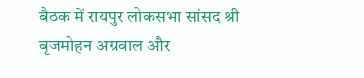बैठक में रायपुर लोकसभा सांसद श्री बृजमोहन अग्रवाल और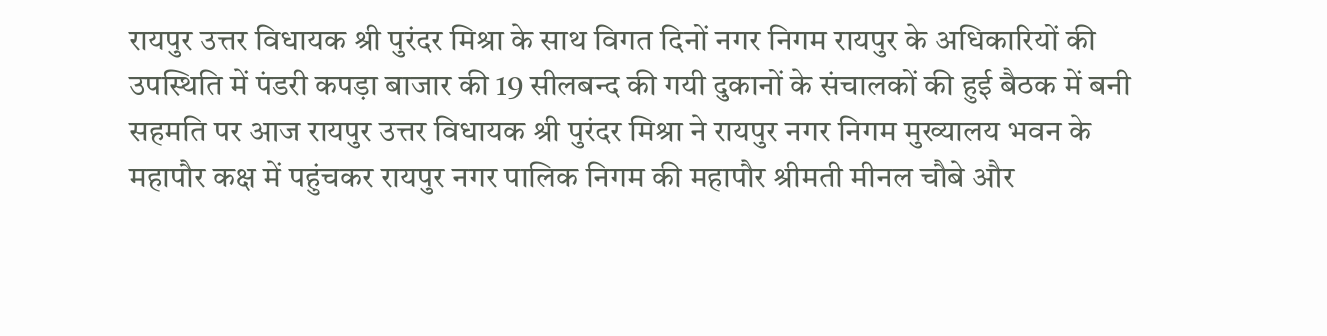रायपुर उत्तर विधायक श्री पुरंदर मिश्रा के साथ विगत दिनों नगर निगम रायपुर के अधिकारियों की उपस्थिति में पंडरी कपड़ा बाजार की 19 सीलबन्द की गयी दुकानों के संचालकों की हुई बैठक में बनी सहमति पर आज रायपुर उत्तर विधायक श्री पुरंदर मिश्रा ने रायपुर नगर निगम मुख्यालय भवन के महापौर कक्ष में पहुंचकर रायपुर नगर पालिक निगम की महापौर श्रीमती मीनल चौबे और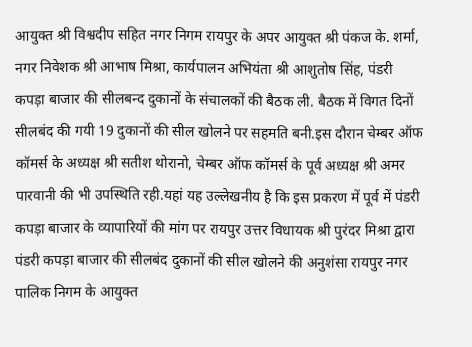आयुक्त श्री विश्वदीप सहित नगर निगम रायपुर के अपर आयुक्त श्री पंकज के. शर्मा, नगर निवेशक श्री आभाष मिश्रा, कार्यपालन अभियंता श्री आशुतोष सिंह, पंडरी कपड़ा बाजार की सीलबन्द दुकानों के संचालकों की बैठक ली. बैठक में विगत दिनों सीलबंद की गयी 19 दुकानों की सील खोलने पर सहमति बनी.इस दौरान चेम्बर ऑफ कॉमर्स के अध्यक्ष श्री सतीश थोरानो, चेम्बर ऑफ कॉमर्स के पूर्व अध्यक्ष श्री अमर पारवानी की भी उपस्थिति रही.यहां यह उल्लेखनीय है कि इस प्रकरण में पूर्व में पंडरी कपड़ा बाजार के व्यापारियों की मांग पर रायपुर उत्तर विधायक श्री पुरंदर मिश्रा द्वारा पंडरी कपड़ा बाजार की सीलबंद दुकानों की सील खोलने की अनुशंसा रायपुर नगर पालिक निगम के आयुक्त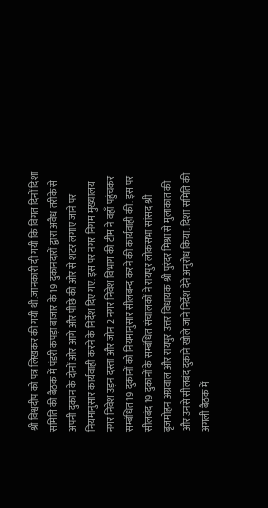श्री विश्वदीप को पत्र लिखकर की गयी थी.जानकारी दी गयी कि विगत दिनों दिशा समिति की बैठक में पंडरी कपड़ा बाजार के 19 दुकानदारों द्वारा अवैध तरीके से अपनी दुकान के दोनों ओर आगे और पीछे की ओर से शटर लगाए जाने पर नियमानुसार कार्यवाही करने के निर्देश दिए गए. इस पर नगर निगम मुख्यालय नगर निवेश उड़न दस्ता और जोन 2 नगर निवेश विभाग की टीम ने वहाँ पहुंचकर सम्बंधित 19 दुकानों को नियमानुसार सीलबन्द करने की कार्यवाही की. इस पर सीलबंद 19 दुकानों के सम्बंधित संचालकों ने रायपुर लोकसभा सांसद श्री बृजमोहन अग्रवाल और रायपुर उत्तर विधायक श्री पुरंदर मिश्रा से मुलाकात की और उनसे सीलबंद दुकाने खोले जाने निर्देश देने अनुरोध किया. दिशा समिति की अगली बैठक में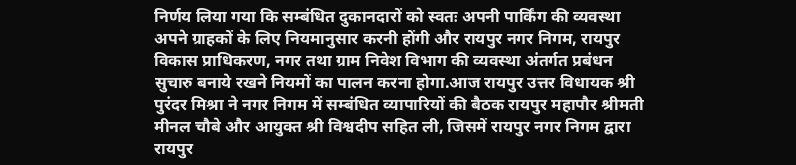निर्णय लिया गया कि सम्बंधित दुकानदारों को स्वतः अपनी पार्किंग की व्यवस्था अपने ग्राहकों के लिए नियमानुसार करनी होंगी और रायपुर नगर निगम, रायपुर विकास प्राधिकरण, नगर तथा ग्राम निवेश विभाग की व्यवस्था अंतर्गत प्रबंधन सुचारु बनाये रखने नियमों का पालन करना होगा.आज रायपुर उत्तर विधायक श्री पुरंदर मिश्रा ने नगर निगम में सम्बंधित व्यापारियों की बैठक रायपुर महापौर श्रीमती मीनल चौबे और आयुक्त श्री विश्वदीप सहित ली, जिसमें रायपुर नगर निगम द्वारा रायपुर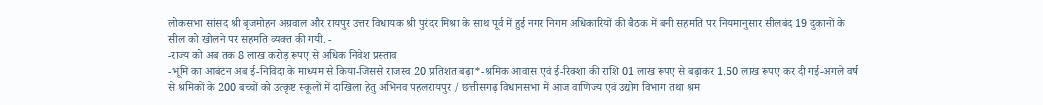लोकसभा सांसद श्री बृजमोहन अग्रवाल और रायपुर उत्तर विधायक श्री पुरंदर मिश्रा के साथ पूर्व में हुई नगर निगम अधिकारियों की बैठक में बनी सहमति पर नियमानुसार सीलबंद 19 दुकानों के सील को खोलने पर सहमति व्यक्त की गयी. -
-राज्य को अब तक 8 लाख करोड़ रूपए से अधिक निवेश प्रस्ताव
-भूमि का आबंटन अब ई-निविदा के माध्यम से किया-जिससे राजस्व 20 प्रतिशत बढ़ा*-श्रमिक आवास एवं ई-रिक्शा की राशि 01 लाख रूपए से बढ़ाकर 1.50 लाख रूपए कर दी गई-अगले वर्ष से श्रमिकों के 200 बच्चों को उत्कृष्ट स्कूलों में दाखिला हेतु अभिनव पहलरायपुर / छत्तीसगढ़ विधानसभा में आज वाणिज्य एवं उद्योग विभाग तथा श्रम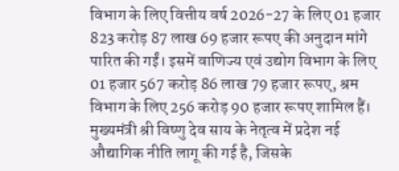विभाग के लिए वित्तीय वर्ष 2026-27 के लिए 01 हजार 823 करोड़ 87 लाख 69 हजार रूपए की अनुदान मांगे पारित की गईं। इसमें वाणिज्य एवं उद्योग विभाग के लिए 01 हजार 567 करोड़ 86 लाख 79 हजार रूपए, श्रम विभाग के लिए 256 करोड़ 90 हजार रूपए शामिल हैं। मुख्यमंत्री श्री विष्णु देव साय के नेतृत्व में प्रदेश नई औद्यागिक नीति लागू की गई है, जिसके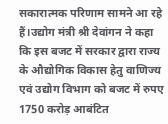सकारात्मक परिणाम सामने आ रहे हैं।उद्योग मंत्री श्री देवांगन ने कहा कि इस बजट में सरकार द्वारा राज्य के औद्योगिक विकास हेतु वाणिज्य एवं उद्योग विभाग को बजट में रुपए 1750 करोड़ आबंटित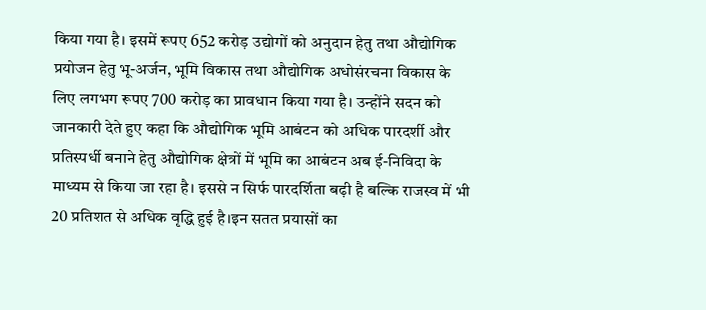किया गया है। इसमें रूपए 652 करोड़ उद्योगों को अनुदान हेतु तथा औद्योगिक प्रयोजन हेतु भू-अर्जन, भूमि विकास तथा औद्योगिक अधोसंरचना विकास के लिए लगभग रूपए 700 करोड़ का प्रावधान किया गया है। उन्होंने सदन को जानकारी देते हुए कहा कि औद्योगिक भूमि आबंटन को अधिक पारदर्शी और प्रतिस्पर्धी बनाने हेतु औद्योगिक क्षेत्रों में भूमि का आबंटन अब ई-निविदा के माध्यम से किया जा रहा है। इससे न सिर्फ पारदर्शिता बढ़ी है बल्कि राजस्व में भी 20 प्रतिशत से अधिक वृद्धि हुई है।इन सतत प्रयासों का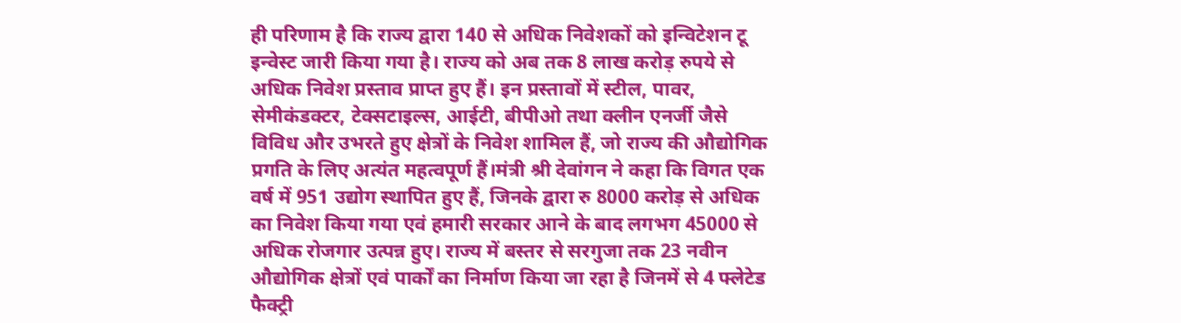ही परिणाम है कि राज्य द्वारा 140 से अधिक निवेशकों को इन्विटेशन टू इन्वेस्ट जारी किया गया है। राज्य को अब तक 8 लाख करोड़ रुपये से अधिक निवेश प्रस्ताव प्राप्त हुए हैं। इन प्रस्तावों में स्टील, पावर, सेमीकंडक्टर, टेक्सटाइल्स, आईटी, बीपीओ तथा क्लीन एनर्जी जैसे विविध और उभरते हुए क्षेत्रों के निवेश शामिल हैं, जो राज्य की औद्योगिक प्रगति के लिए अत्यंत महत्वपूर्ण हैं।मंत्री श्री देवांगन ने कहा कि विगत एक वर्ष में 951 उद्योग स्थापित हुए हैं, जिनके द्वारा रु 8000 करोड़ से अधिक का निवेश किया गया एवं हमारी सरकार आने के बाद लगभग 45000 से अधिक रोजगार उत्पन्न हुए। राज्य में बस्तर से सरगुजा तक 23 नवीन औद्योगिक क्षेत्रों एवं पार्कों का निर्माण किया जा रहा है जिनमें से 4 फ्लेटेड फैक्ट्री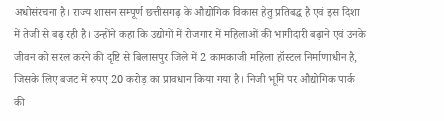अधोसंरचना है। राज्य शासन सम्पूर्ण छत्तीसगढ़ के औद्योगिक विकास हेतु प्रतिबद्ध है एवं इस दिशा में तेजी से बढ़ रही है। उन्होंने कहा कि उद्योगों में रोजगार में महिलाओं की भागीदारी बढ़ाने एवं उनके जीवन को सरल करने की दृष्टि से बिलासपुर जिले में 2 कामकाजी महिला हॉस्टल निर्माणाधीन है, जिसके लिए बजट में रुपए 20 करोड़ का प्रावधान किया गया है। निजी भूमि पर औद्योगिक पार्क की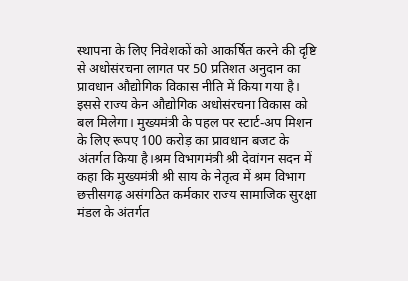स्थापना के लिए निवेशकों को आकर्षित करने की दृष्टि से अधोसंरचना लागत पर 50 प्रतिशत अनुदान का प्रावधान औद्योगिक विकास नीति में किया गया है। इससे राज्य केन औद्योगिक अधोसंरचना विकास को बल मिलेगा। मुख्यमंत्री के पहल पर स्टार्ट-अप मिशन के लिए रूपए 100 करोड़ का प्रावधान बजट के अंतर्गत किया है।श्रम विभागमंत्री श्री देवांगन सदन में कहा कि मुख्यमंत्री श्री साय के नेतृत्व में श्रम विभाग छत्तीसगढ़ असंगठित कर्मकार राज्य सामाजिक सुरक्षा मंडल के अंतर्गत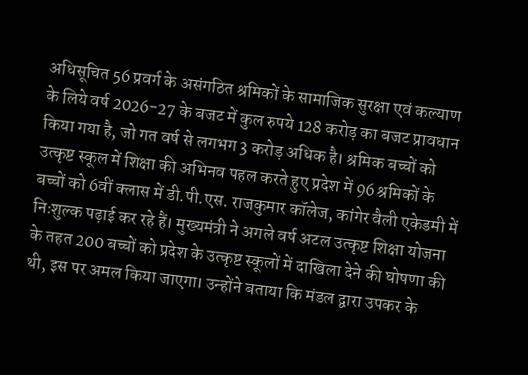अधिसूचित 56 प्रवर्ग के असंगठित श्रमिकों के सामाजिक सुरक्षा एवं कल्याण के लिये वर्ष 2026-27 के बजट में कुल रुपये 128 करोड़ का बजट प्रावधान किया गया है, जो गत वर्ष से लगभग 3 करोड़ अधिक है। श्रमिक बच्चों को उत्कृष्ट स्कूल में शिक्षा की अभिनव पहल करते हुए प्रदेश में 96 श्रमिकों के बच्चों को 6वीं क्लास में डी.पी.एस. राजकुमार कॉलेज, कांगेर वैली एकेडमी में निःशुल्क पढ़ाई कर रहे हैं। मुख्यमंत्री ने अगले वर्ष अटल उत्कृष्ट शिक्षा योजना के तहत 200 बच्चों को प्रदेश के उत्कृष्ट स्कूलों में दाखिला देने की घोषणा की थी, इस पर अमल किया जाएगा। उन्होंने बताया कि मंडल द्वारा उपकर के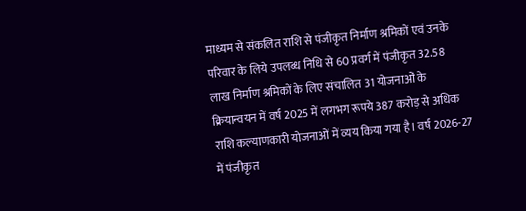माध्यम से संकलित राशि से पंजीकृत निर्माण श्रमिकों एवं उनके परिवार के लिये उपलब्ध निधि से 60 प्रवर्ग में पंजीकृत 32.58 लाख निर्माण श्रमिकों के लिए संचालित 31 योजनाओं के क्रियान्वयन में वर्ष 2025 में लगभग रूपये 387 करोड़ से अधिक राशि कल्याणकारी योजनाओं में व्यय किया गया है। वर्ष 2026-27 में पंजीकृत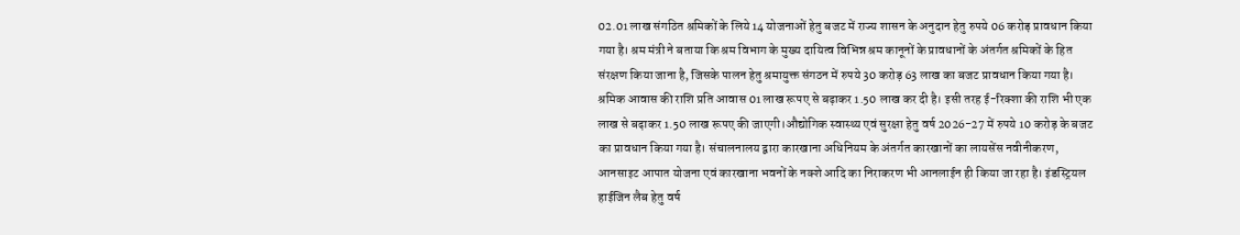02.01 लाख संगठित श्रमिकों के लिये 14 योजनाओं हेतु बजट में राज्य शासन के अनुदान हेतु रुपये 06 करोड़ प्रावधान किया गया है। श्रम मंत्री ने बताया कि श्रम विभाग के मुख्य दायित्व विभिन्न श्रम कानूनों के प्रावधानों के अंतर्गत श्रमिकों के हित संरक्षण किया जाना है, जिसके पालन हेतु श्रमायुक्त संगठन में रुपये 30 करोड़ 63 लाख का बजट प्रावधान किया गया है। श्रमिक आवास की राशि प्रति आवास 01 लाख रूपए से बढ़ाकर 1.50 लाख कर दी है। इसी तरह ई-रिक्शा की राशि भी एक लाख से बढ़ाकर 1.50 लाख रूपए की जाएगी।औद्योगिक स्वास्थ्य एवं सुरक्षा हेतु वर्ष 2026-27 में रुपये 10 करोड़ के बजट का प्रावधान किया गया है। संचालनालय द्वारा कारखाना अधिनियम के अंतर्गत कारखानों का लायसेंस नवीनीकरण, आनसाइट आपात योजना एवं कारखाना भवनों के नक्शे आदि का निराकरण भी आनलाईन ही किया जा रहा है। इंडस्ट्रियल हाईजिन लैब हेतु वर्ष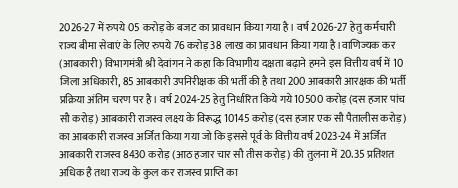2026-27 में रुपये 05 करोड़ के बजट का प्रावधान किया गया है। वर्ष 2026-27 हेतु कर्मचारी राज्य बीमा सेवाएं के लिए रुपये 76 करोड़ 38 लाख का प्रावधान किया गया है।वाणिज्यक कर (आबकारी) विभागमंत्री श्री देवांगन ने कहा कि विभागीय दक्षता बढ़ाने हमने इस वित्तीय वर्ष में 10 जिला अधिकारी, 85 आबकारी उपनिरीक्षक की भर्ती की है तथा 200 आबकारी आरक्षक की भर्ती प्रक्रिया अंतिम चरण पर है। वर्ष 2024-25 हेतु निर्धारित किये गये 10500 करोड़ (दस हजार पांच सौ करोड़) आबकारी राजस्व लक्ष्य के विरूद्ध 10145 करोड़ (दस हजार एक सौ पैतालीस करोड़) का आबकारी राजस्व अर्जित किया गया जो कि इससे पूर्व के वित्तीय वर्ष 2023-24 में अर्जित आबकारी राजस्व 8430 करोड़ (आठ हजार चार सौ तीस करोड़) की तुलना में 20.35 प्रतिशत अधिक है तथा राज्य के कुल कर राजस्व प्राप्ति का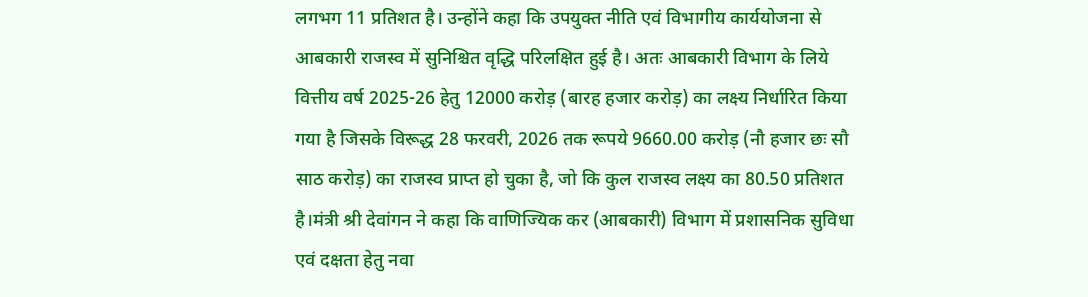लगभग 11 प्रतिशत है। उन्होंने कहा कि उपयुक्त नीति एवं विभागीय कार्ययोजना से आबकारी राजस्व में सुनिश्चित वृद्धि परिलक्षित हुई है। अतः आबकारी विभाग के लिये वित्तीय वर्ष 2025-26 हेतु 12000 करोड़ (बारह हजार करोड़) का लक्ष्य निर्धारित किया गया है जिसके विरूद्ध 28 फरवरी, 2026 तक रूपये 9660.00 करोड़ (नौ हजार छः सौ साठ करोड़) का राजस्व प्राप्त हो चुका है, जो कि कुल राजस्व लक्ष्य का 80.50 प्रतिशत है।मंत्री श्री देवांगन ने कहा कि वाणिज्यिक कर (आबकारी) विभाग में प्रशासनिक सुविधा एवं दक्षता हेतु नवा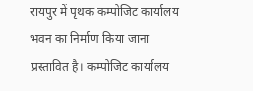रायपुर में पृथक कम्पोजिट कार्यालय भवन का निर्माण किया जाना प्रस्तावित है। कम्पोजिट कार्यालय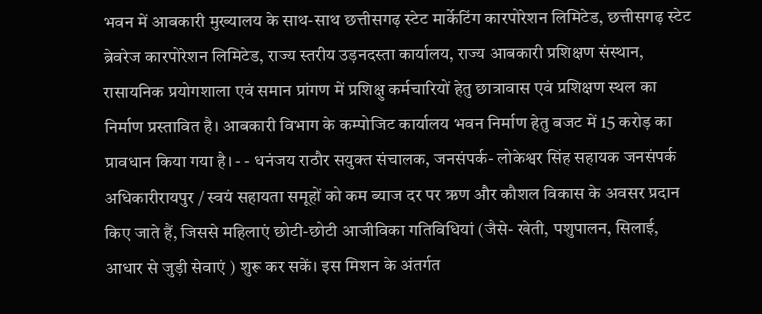भवन में आबकारी मुख्यालय के साथ-साथ छत्तीसगढ़ स्टेट मार्केटिंग कारपोरेशन लिमिटेड, छत्तीसगढ़ स्टेट ब्रेवरेज कारपोरेशन लिमिटेड, राज्य स्तरीय उड़नदस्ता कार्यालय, राज्य आबकारी प्रशिक्षण संस्थान, रासायनिक प्रयोगशाला एवं समान प्रांगण में प्रशिक्षु कर्मचारियों हेतु छात्रावास एवं प्रशिक्षण स्थल का निर्माण प्रस्तावित है। आबकारी विभाग के कम्पोजिट कार्यालय भवन निर्माण हेतु बजट में 15 करोड़ का प्रावधान किया गया है। - - धनंजय राठौर सयुक्त संचालक, जनसंपर्क- लोकेश्वर सिंह सहायक जनसंपर्क अधिकारीरायपुर / स्वयं सहायता समूहों को कम ब्याज दर पर ऋण और कौशल विकास के अवसर प्रदान किए जाते हैं, जिससे महिलाएं छोटी-छोटी आजीविका गतिविधियां (जैसे- खेती, पशुपालन, सिलाई, आधार से जुड़ी सेवाएं ) शुरू कर सकें। इस मिशन के अंतर्गत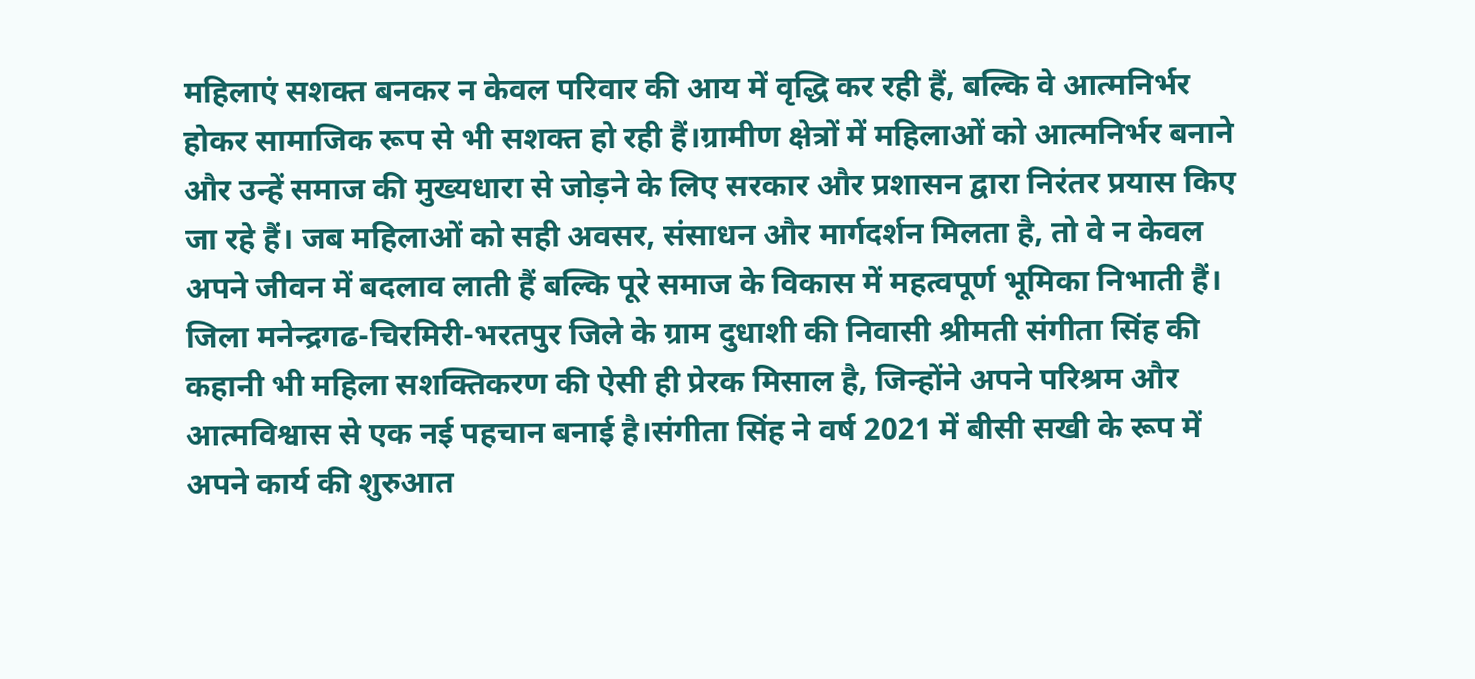महिलाएं सशक्त बनकर न केवल परिवार की आय में वृद्धि कर रही हैं, बल्कि वे आत्मनिर्भर होकर सामाजिक रूप से भी सशक्त हो रही हैं।ग्रामीण क्षेत्रों में महिलाओं को आत्मनिर्भर बनाने और उन्हें समाज की मुख्यधारा से जोड़ने के लिए सरकार और प्रशासन द्वारा निरंतर प्रयास किए जा रहे हैं। जब महिलाओं को सही अवसर, संसाधन और मार्गदर्शन मिलता है, तो वे न केवल अपने जीवन में बदलाव लाती हैं बल्कि पूरे समाज के विकास में महत्वपूर्ण भूमिका निभाती हैं। जिला मनेन्द्रगढ-चिरमिरी-भरतपुर जिले के ग्राम दुधाशी की निवासी श्रीमती संगीता सिंह की कहानी भी महिला सशक्तिकरण की ऐसी ही प्रेरक मिसाल है, जिन्होंने अपने परिश्रम और आत्मविश्वास से एक नई पहचान बनाई है।संगीता सिंह ने वर्ष 2021 में बीसी सखी के रूप में अपने कार्य की शुरुआत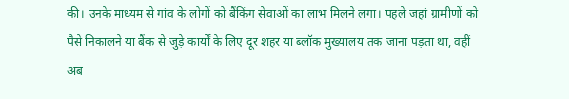की। उनके माध्यम से गांव के लोगों को बैंकिंग सेवाओं का लाभ मिलने लगा। पहले जहां ग्रामीणों को पैसे निकालने या बैंक से जुड़े कार्यों के लिए दूर शहर या ब्लॉक मुख्यालय तक जाना पड़ता था, वहीं अब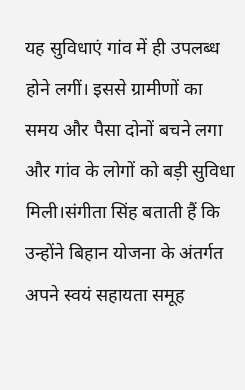यह सुविधाएं गांव में ही उपलब्ध होने लगीं। इससे ग्रामीणों का समय और पैसा दोनों बचने लगा और गांव के लोगों को बड़ी सुविधा मिली।संगीता सिंह बताती हैं कि उन्होंने बिहान योजना के अंतर्गत अपने स्वयं सहायता समूह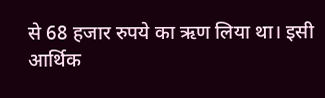से 68 हजार रुपये का ऋण लिया था। इसी आर्थिक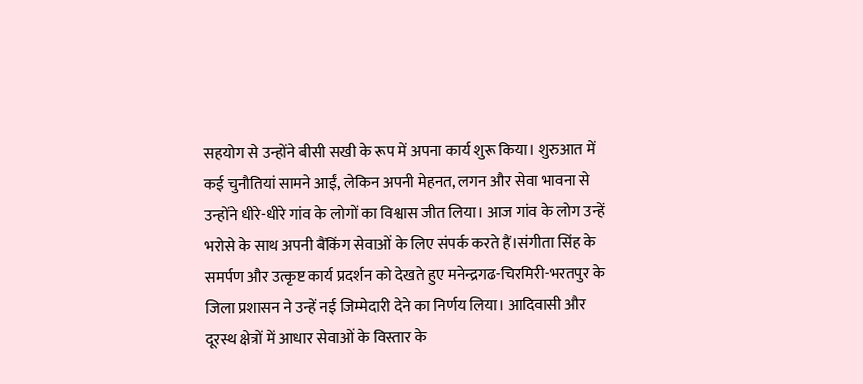सहयोग से उन्होंने बीसी सखी के रूप में अपना कार्य शुरू किया। शुरुआत में कई चुनौतियां सामने आईं, लेकिन अपनी मेहनत, लगन और सेवा भावना से उन्होंने धीरे-धीरे गांव के लोगों का विश्वास जीत लिया। आज गांव के लोग उन्हें भरोसे के साथ अपनी बैंकिंग सेवाओं के लिए संपर्क करते हैं।संगीता सिंह के समर्पण और उत्कृष्ट कार्य प्रदर्शन को देखते हुए मनेन्द्रगढ-चिरमिरी-भरतपुर के जिला प्रशासन ने उन्हें नई जिम्मेदारी देने का निर्णय लिया। आदिवासी और दूरस्थ क्षेत्रों में आधार सेवाओं के विस्तार के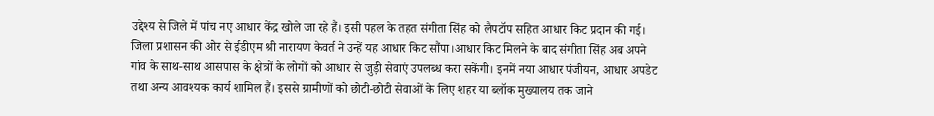उद्देश्य से जिले में पांच नए आधार केंद्र खोले जा रहे हैं। इसी पहल के तहत संगीता सिंह को लैपटॉप सहित आधार किट प्रदान की गई। जिला प्रशासन की ओर से ईडीएम श्री नारायण केवर्त ने उन्हें यह आधार किट सौंपा।आधार किट मिलने के बाद संगीता सिंह अब अपने गांव के साथ-साथ आसपास के क्षेत्रों के लोगों को आधार से जुड़ी सेवाएं उपलब्ध करा सकेंगी। इनमें नया आधार पंजीयन, आधार अपडेट तथा अन्य आवश्यक कार्य शामिल हैं। इससे ग्रामीणों को छोटी-छोटी सेवाओं के लिए शहर या ब्लॉक मुख्यालय तक जाने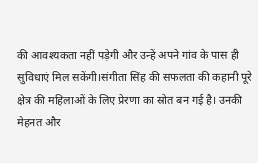की आवश्यकता नहीं पड़ेगी और उन्हें अपने गांव के पास ही सुविधाएं मिल सकेंगी।संगीता सिंह की सफलता की कहानी पूरे क्षेत्र की महिलाओं के लिए प्रेरणा का स्रोत बन गई है। उनकी मेहनत और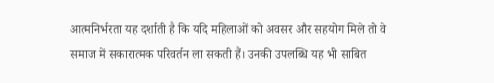आत्मनिर्भरता यह दर्शाती है कि यदि महिलाओं को अवसर और सहयोग मिले तो वे समाज में सकारात्मक परिवर्तन ला सकती हैं। उनकी उपलब्धि यह भी साबित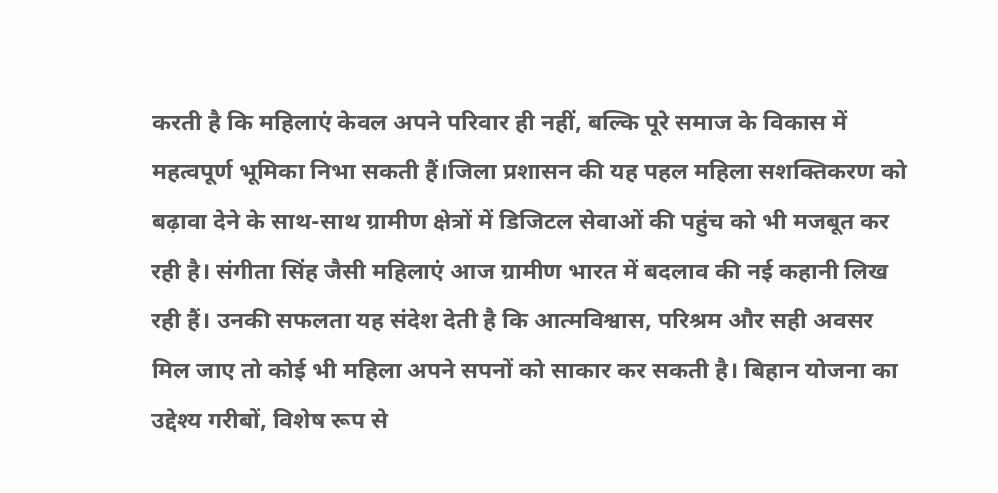करती है कि महिलाएं केवल अपने परिवार ही नहीं, बल्कि पूरे समाज के विकास में महत्वपूर्ण भूमिका निभा सकती हैं।जिला प्रशासन की यह पहल महिला सशक्तिकरण को बढ़ावा देने के साथ-साथ ग्रामीण क्षेत्रों में डिजिटल सेवाओं की पहुंच को भी मजबूत कर रही है। संगीता सिंह जैसी महिलाएं आज ग्रामीण भारत में बदलाव की नई कहानी लिख रही हैं। उनकी सफलता यह संदेश देती है कि आत्मविश्वास, परिश्रम और सही अवसर मिल जाए तो कोई भी महिला अपने सपनों को साकार कर सकती है। बिहान योजना का उद्देश्य गरीबों, विशेष रूप से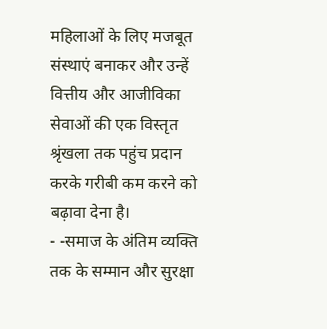महिलाओं के लिए मजबूत संस्थाएं बनाकर और उन्हें वित्तीय और आजीविका सेवाओं की एक विस्तृत श्रृंखला तक पहुंच प्रदान करके गरीबी कम करने को बढ़ावा देना है।
- -समाज के अंतिम व्यक्ति तक के सम्मान और सुरक्षा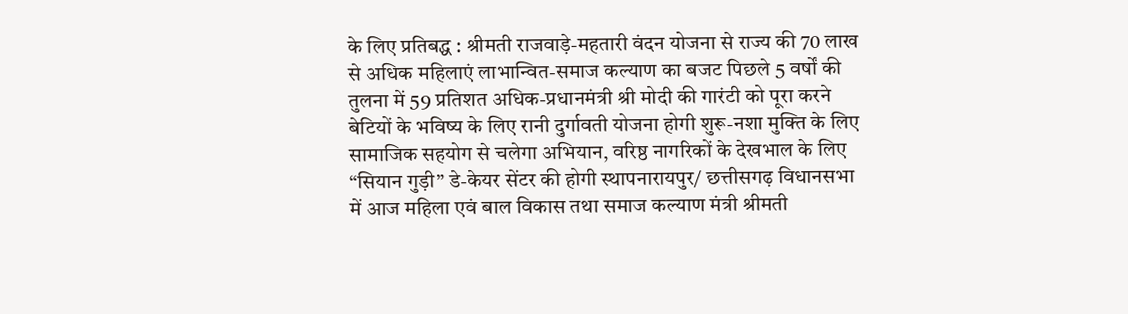के लिए प्रतिबद्ध : श्रीमती राजवाड़े-महतारी वंदन योजना से राज्य की 70 लाख से अधिक महिलाएं लाभान्वित-समाज कल्याण का बजट पिछले 5 वर्षों की तुलना में 59 प्रतिशत अधिक-प्रधानमंत्री श्री मोदी की गारंटी को पूरा करने बेटियों के भविष्य के लिए रानी दुर्गावती योजना होगी शुरू-नशा मुक्ति के लिए सामाजिक सहयोग से चलेगा अभियान, वरिष्ठ नागरिकों के देखभाल के लिए “सियान गुड़ी” डे-केयर सेंटर की होगी स्थापनारायपुर/ छत्तीसगढ़ विधानसभा में आज महिला एवं बाल विकास तथा समाज कल्याण मंत्री श्रीमती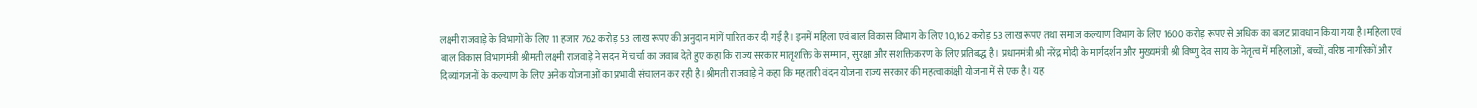लक्ष्मी राजवाड़े के विभागों के लिए 11 हजार 762 करोड़ 53 लाख रूपए की अनुदान मांगें पारित कर दी गईं है। इनमें महिला एवं बाल विकास विभाग के लिए 10,162 करोड़ 53 लाख रूपए तथा समाज कल्याण विभाग के लिए 1600 करोड़ रूपए से अधिक का बजट प्रावधान किया गया है।महिला एवं बाल विकास विभागमंत्री श्रीमती लक्ष्मी राजवाड़े ने सदन में चर्चा का जवाब देते हुए कहा कि राज्य सरकार मातृशक्ति के सम्मान, सुरक्षा और सशक्तिकरण के लिए प्रतिबद्ध है। प्रधानमंत्री श्री नरेंद्र मोदी के मार्गदर्शन और मुख्यमंत्री श्री विष्णु देव साय के नेतृत्व में महिलाओं, बच्चों, वरिष्ठ नागरिकों और दिव्यांगजनों के कल्याण के लिए अनेक योजनाओं का प्रभावी संचालन कर रही है।श्रीमती राजवाड़े ने कहा कि महतारी वंदन योजना राज्य सरकार की महत्वाकांक्षी योजना में से एक है। यह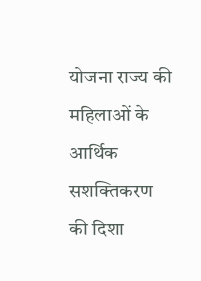योजना राज्य की महिलाओं के आर्थिक सशक्तिकरण की दिशा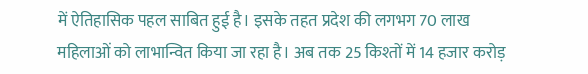में ऐतिहासिक पहल साबित हुई है। इसके तहत प्रदेश की लगभग 70 लाख महिलाओं को लाभान्वित किया जा रहा है। अब तक 25 किश्तों में 14 हजार करोड़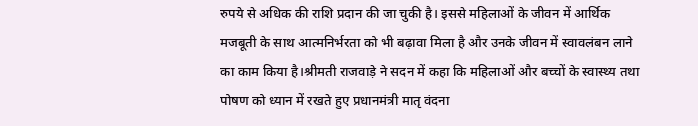रुपये से अधिक की राशि प्रदान की जा चुकी है। इससे महिलाओं के जीवन में आर्थिक मजबूती के साथ आत्मनिर्भरता को भी बढ़ावा मिला है और उनके जीवन में स्वावलंबन लाने का काम किया है।श्रीमती राजवाड़े ने सदन में कहा कि महिलाओं और बच्चों के स्वास्थ्य तथा पोषण को ध्यान में रखते हुए प्रधानमंत्री मातृ वंदना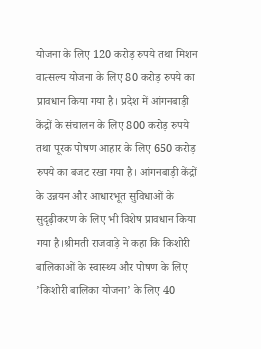योजना के लिए 120 करोड़ रुपये तथा मिशन वात्सल्य योजना के लिए 80 करोड़ रुपये का प्रावधान किया गया है। प्रदेश में आंगनबाड़ी केंद्रों के संचालन के लिए 800 करोड़ रुपये तथा पूरक पोषण आहार के लिए 650 करोड़ रुपये का बजट रखा गया है। आंगनबाड़ी केंद्रों के उन्नयन और आधारभूत सुविधाओं के सुदृढ़ीकरण के लिए भी विशेष प्रावधान किया गया है।श्रीमती राजवाड़े ने कहा कि किशोरी बालिकाओं के स्वास्थ्य और पोषण के लिए ’किशोरी बालिका योजना’ के लिए 40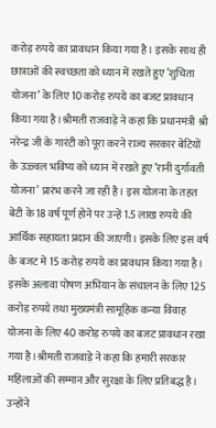करोड़ रुपये का प्रावधान किया गया है। इसके साथ ही छात्राओं की स्वच्छता को ध्यान में रखते हुए ’शुचिता योजना’ के लिए 10 करोड़ रुपये का बजट प्रावधान किया गया है।श्रीमती राजवाड़े ने कहा कि प्रधानमंत्री श्री नरेन्द्र जी के गारंटी को पूरा करने राज्य सरकार बेटियों के उज्ज्वल भविष्य को ध्यान में रखते हुए ’रानी दुर्गावती योजना’ प्रारंभ करने जा रही है। इस योजना के तहत बेटी के 18 वर्ष पूर्ण होने पर उन्हें 1.5 लाख रुपये की आर्थिक सहायता प्रदान की जाएगी। इसके लिए इस वर्ष के बजट में 15 करोड़ रुपये का प्रावधान किया गया है। इसके अलावा पोषण अभियान के संचालन के लिए 125 करोड़ रुपये तथा मुख्यमंत्री सामूहिक कन्या विवाह योजना के लिए 40 करोड़ रुपये का बजट प्रावधान रखा गया है।श्रीमती राजवाड़े ने कहा कि हमारी सरकार महिलाओं की सम्मान और सुरक्षा के लिए प्रतिबद्ध है। उन्होंने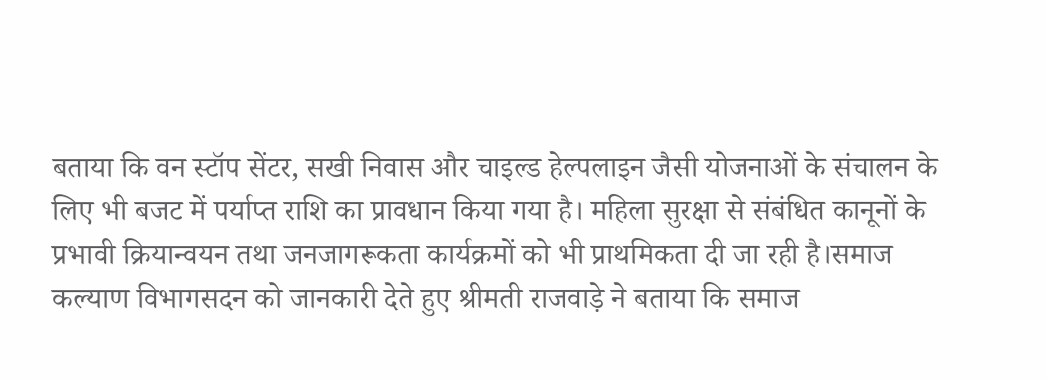बताया कि वन स्टॉप सेंटर, सखी निवास और चाइल्ड हेल्पलाइन जैसी योजनाओं के संचालन के लिए भी बजट में पर्याप्त राशि का प्रावधान किया गया है। महिला सुरक्षा से संबंधित कानूनों के प्रभावी क्रियान्वयन तथा जनजागरूकता कार्यक्रमों को भी प्राथमिकता दी जा रही है।समाज कल्याण विभागसदन को जानकारी देते हुए श्रीमती राजवाड़े ने बताया कि समाज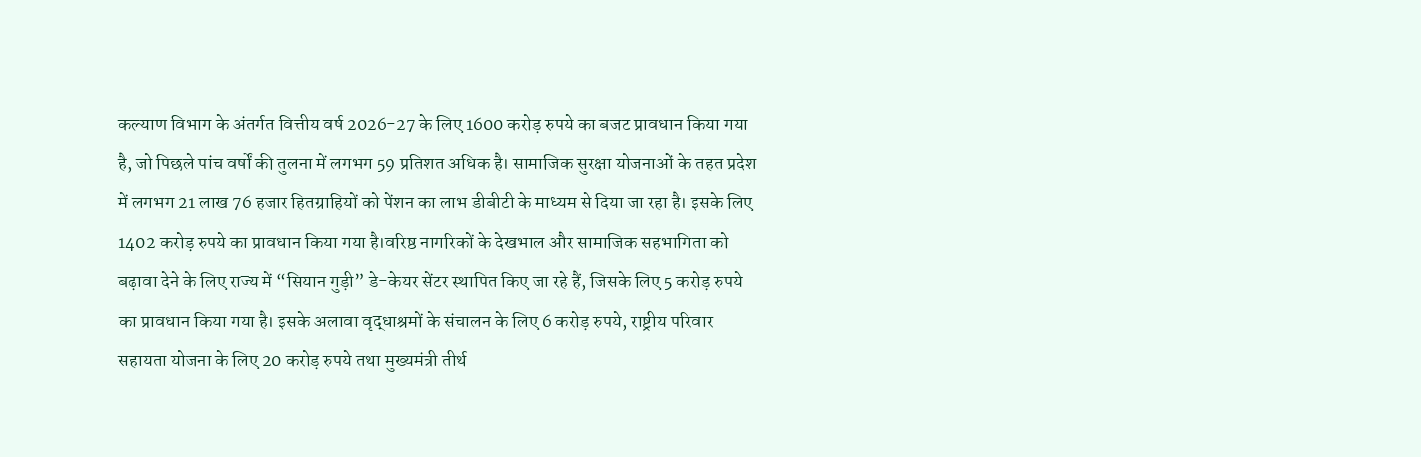कल्याण विभाग के अंतर्गत वित्तीय वर्ष 2026-27 के लिए 1600 करोड़ रुपये का बजट प्रावधान किया गया है, जो पिछले पांच वर्षों की तुलना में लगभग 59 प्रतिशत अधिक है। सामाजिक सुरक्षा योजनाओं के तहत प्रदेश में लगभग 21 लाख 76 हजार हितग्राहियों को पेंशन का लाभ डीबीटी के माध्यम से दिया जा रहा है। इसके लिए 1402 करोड़ रुपये का प्रावधान किया गया है।वरिष्ठ नागरिकों के देखभाल और सामाजिक सहभागिता को बढ़ावा देने के लिए राज्य में “सियान गुड़ी” डे-केयर सेंटर स्थापित किए जा रहे हैं, जिसके लिए 5 करोड़ रुपये का प्रावधान किया गया है। इसके अलावा वृद्धाश्रमों के संचालन के लिए 6 करोड़ रुपये, राष्ट्रीय परिवार सहायता योजना के लिए 20 करोड़ रुपये तथा मुख्यमंत्री तीर्थ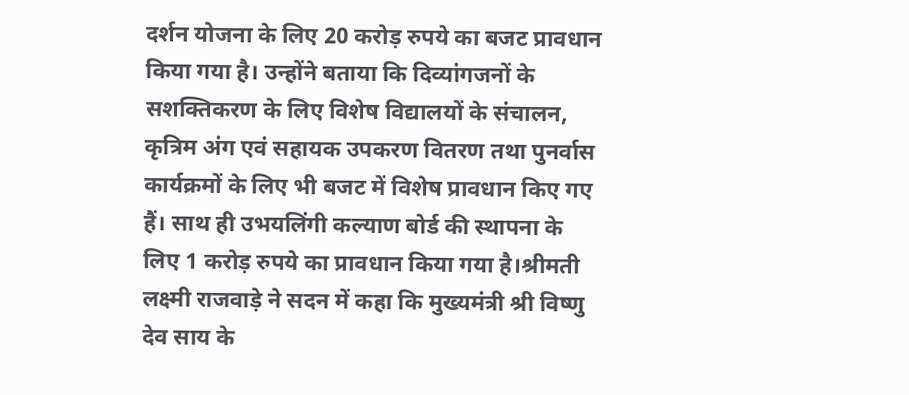दर्शन योजना के लिए 20 करोड़ रुपये का बजट प्रावधान किया गया है। उन्होंने बताया कि दिव्यांगजनों के सशक्तिकरण के लिए विशेष विद्यालयों के संचालन, कृत्रिम अंग एवं सहायक उपकरण वितरण तथा पुनर्वास कार्यक्रमों के लिए भी बजट में विशेष प्रावधान किए गए हैं। साथ ही उभयलिंगी कल्याण बोर्ड की स्थापना के लिए 1 करोड़ रुपये का प्रावधान किया गया है।श्रीमती लक्ष्मी राजवाड़े ने सदन में कहा कि मुख्यमंत्री श्री विष्णु देव साय के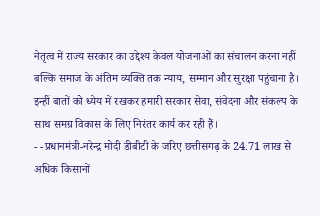नेतृत्व में राज्य सरकार का उद्देश्य केवल योजनाओं का संचालन करना नहीं बल्कि समाज के अंतिम व्यक्ति तक न्याय, सम्मान और सुरक्षा पहुंचाना है। इन्हीं बातों को ध्येय में रखकर हमारी सरकार सेवा, संवेदना और संकल्प के साथ समग्र विकास के लिए निरंतर कार्य कर रही हैं।
- -प्रधानमंत्री-नरेन्द्र मोदी डीबीटी के जरिए छत्तीसगढ़ के 24.71 लाख से अधिक किसानों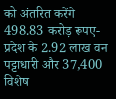को अंतरित करेंगे 498.83 करोड़ रूपए-प्रदेश के 2.92 लाख वन पट्टाधारी और 37,400 विशेष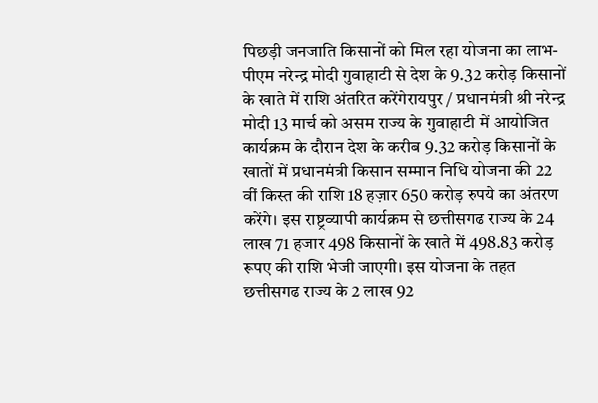पिछड़ी जनजाति किसानों को मिल रहा योजना का लाभ-पीएम नरेन्द्र मोदी गुवाहाटी से देश के 9.32 करोड़ किसानों के खाते में राशि अंतरित करेंगेरायपुर / प्रधानमंत्री श्री नरेन्द्र मोदी 13 मार्च को असम राज्य के गुवाहाटी में आयोजित कार्यक्रम के दौरान देश के करीब 9.32 करोड़ किसानों के खातों में प्रधानमंत्री किसान सम्मान निधि योजना की 22 वीं किस्त की राशि 18 हज़ार 650 करोड़ रुपये का अंतरण करेंगे। इस राष्ट्रव्यापी कार्यक्रम से छत्तीसगढ राज्य के 24 लाख 71 हजार 498 किसानों के खाते में 498.83 करोड़ रूपए की राशि भेजी जाएगी। इस योजना के तहत छत्तीसगढ राज्य के 2 लाख 92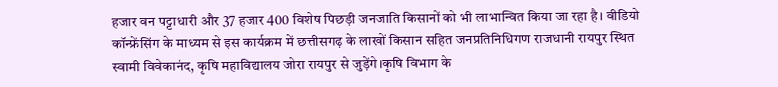हजार वन पट्टाधारी और 37 हजार 400 विशेष पिछड़ी जनजाति किसानों को भी लाभान्वित किया जा रहा है। वीडियो कॉन्फ्रेंसिंग के माध्यम से इस कार्यक्रम में छत्तीसगढ़ के लाखों किसान सहित जनप्रतिनिधिगण राजधानी रायपुर स्थित स्वामी विवेकानंद, कृषि महाविद्यालय जोरा रायपुर से जुड़ेंगे।कृषि विभाग के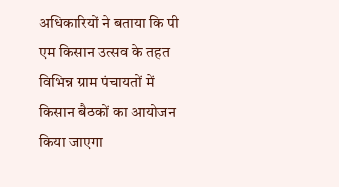अधिकारियों ने बताया कि पी एम किसान उत्सव के तहत विभिन्न ग्राम पंचायतों में किसान बैठकों का आयोजन किया जाएगा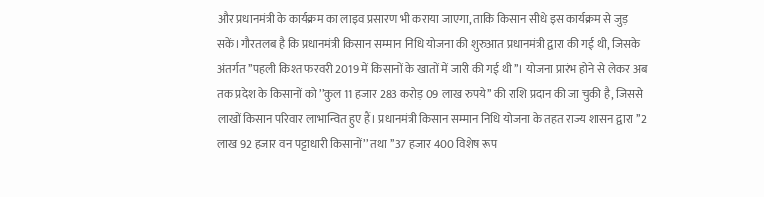और प्रधानमंत्री के कार्यक्रम का लाइव प्रसारण भी कराया जाएगा, ताकि किसान सीधे इस कार्यक्रम से जुड़ सकें।गौरतलब है कि प्रधानमंत्री किसान सम्मान निधि योजना की शुरुआत प्रधानमंत्री द्वारा की गई थी, जिसके अंतर्गत ’’पहली किश्त फरवरी 2019 में किसानों के खातों में जारी की गई थी’’। योजना प्रारंभ होने से लेकर अब तक प्रदेश के किसानों को ’’कुल 11 हजार 283 करोड़ 09 लाख रुपये’’ की राशि प्रदान की जा चुकी है, जिससे लाखों किसान परिवार लाभान्वित हुए हैं। प्रधानमंत्री किसान सम्मान निधि योजना के तहत राज्य शासन द्वारा ’’2 लाख 92 हजार वन पट्टाधारी किसानों’’ तथा ’’37 हजार 400 विशेष रूप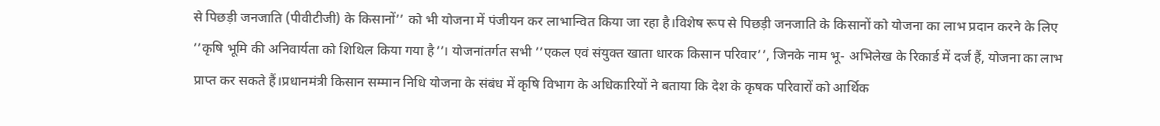से पिछड़ी जनजाति (पीवीटीजी) के किसानों’’ को भी योजना में पंजीयन कर लाभान्वित किया जा रहा है।विशेष रूप से पिछड़ी जनजाति के किसानों को योजना का लाभ प्रदान करने के लिए ’’कृषि भूमि की अनिवार्यता को शिथिल किया गया है’’। योजनांतर्गत सभी ’’एकल एवं संयुक्त खाता धारक किसान परिवार’’, जिनके नाम भू- अभिलेख के रिकार्ड में दर्ज हैं, योजना का लाभ प्राप्त कर सकते हैं।प्रधानमंत्री किसान सम्मान निधि योजना के संबंध में कृषि विभाग के अधिकारियों ने बताया कि देश के कृषक परिवारों को आर्थिक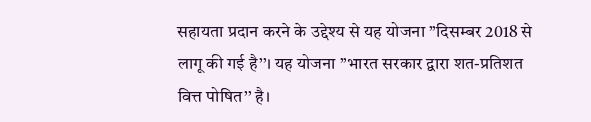सहायता प्रदान करने के उद्देश्य से यह योजना ’’दिसम्बर 2018 से लागू की गई है’’। यह योजना ’’भारत सरकार द्वारा शत-प्रतिशत वित्त पोषित’’ है।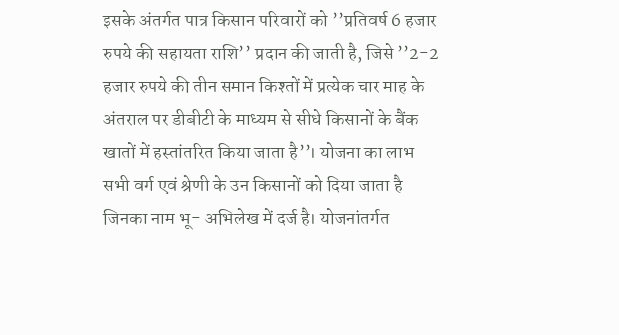इसके अंतर्गत पात्र किसान परिवारों को ’’प्रतिवर्ष 6 हजार रुपये की सहायता राशि’’ प्रदान की जाती है, जिसे ’’2-2 हजार रुपये की तीन समान किश्तों में प्रत्येक चार माह के अंतराल पर डीबीटी के माध्यम से सीधे किसानों के बैंक खातों में हस्तांतरित किया जाता है’’। योजना का लाभ सभी वर्ग एवं श्रेणी के उन किसानों को दिया जाता है जिनका नाम भू- अभिलेख में दर्ज है। योजनांतर्गत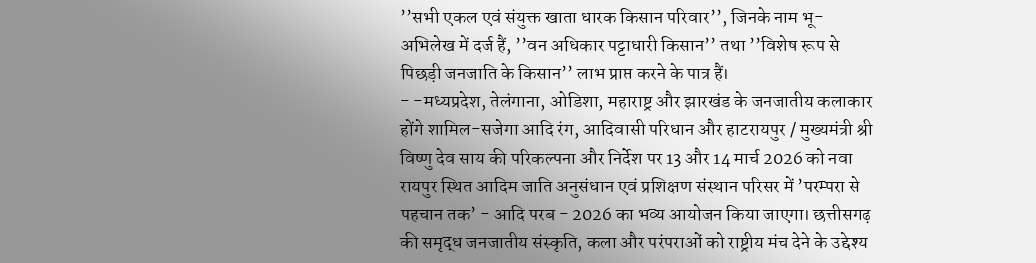’’सभी एकल एवं संयुक्त खाता धारक किसान परिवार’’, जिनके नाम भू-अभिलेख में दर्ज हैं, ’’वन अधिकार पट्टाधारी किसान’’ तथा ’’विशेष रूप से पिछड़ी जनजाति के किसान’’ लाभ प्राप्त करने के पात्र हैं।
- -मध्यप्रदेश, तेलंगाना, ओडिशा, महाराष्ट्र और झारखंड के जनजातीय कलाकार होंगे शामिल-सजेगा आदि रंग, आदिवासी परिधान और हाटरायपुर / मुख्यमंत्री श्री विष्णु देव साय की परिकल्पना और निर्देश पर 13 और 14 मार्च 2026 को नवा रायपुर स्थित आदिम जाति अनुसंधान एवं प्रशिक्षण संस्थान परिसर में ’परम्परा से पहचान तक’ - आदि परब - 2026 का भव्य आयोजन किया जाएगा। छत्तीसगढ़ की समृद्ध जनजातीय संस्कृति, कला और परंपराओं को राष्ट्रीय मंच देने के उद्देश्य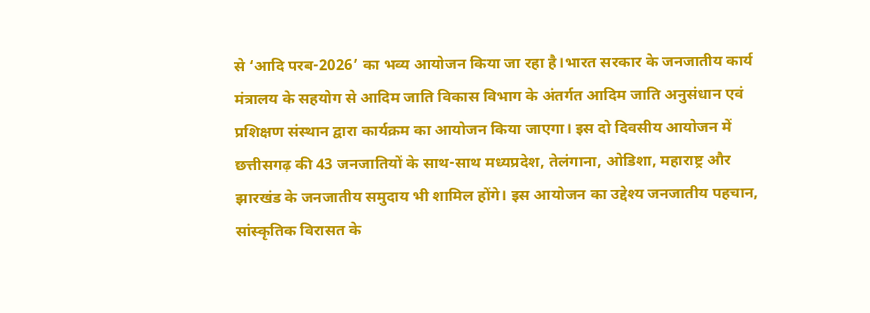से ‘आदि परब-2026’ का भव्य आयोजन किया जा रहा है।भारत सरकार के जनजातीय कार्य मंत्रालय के सहयोग से आदिम जाति विकास विभाग के अंतर्गत आदिम जाति अनुसंधान एवं प्रशिक्षण संस्थान द्वारा कार्यक्रम का आयोजन किया जाएगा। इस दो दिवसीय आयोजन में छत्तीसगढ़ की 43 जनजातियों के साथ-साथ मध्यप्रदेश, तेलंगाना, ओडिशा, महाराष्ट्र और झारखंड के जनजातीय समुदाय भी शामिल होंगे। इस आयोजन का उद्देश्य जनजातीय पहचान, सांस्कृतिक विरासत के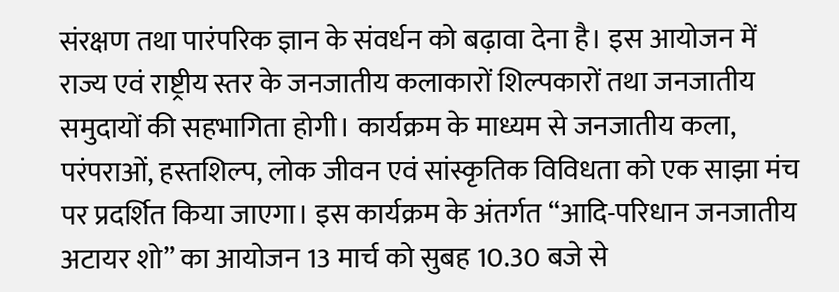संरक्षण तथा पारंपरिक ज्ञान के संवर्धन को बढ़ावा देना है। इस आयोजन में राज्य एवं राष्ट्रीय स्तर के जनजातीय कलाकारों शिल्पकारों तथा जनजातीय समुदायों की सहभागिता होगी। कार्यक्रम के माध्यम से जनजातीय कला, परंपराओं, हस्तशिल्प, लोक जीवन एवं सांस्कृतिक विविधता को एक साझा मंच पर प्रदर्शित किया जाएगा। इस कार्यक्रम के अंतर्गत “आदि-परिधान जनजातीय अटायर शो” का आयोजन 13 मार्च को सुबह 10.30 बजे से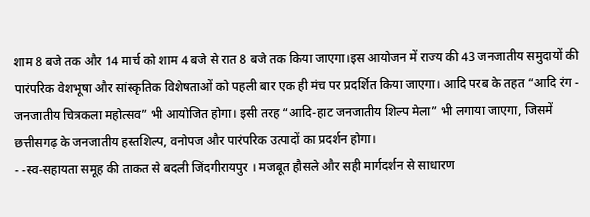शाम 8 बजे तक और 14 मार्च को शाम 4 बजे से रात 8 बजे तक किया जाएगा।इस आयोजन में राज्य की 43 जनजातीय समुदायों की पारंपरिक वेशभूषा और सांस्कृतिक विशेषताओं को पहली बार एक ही मंच पर प्रदर्शित किया जाएगा। आदि परब के तहत “आदि रंग - जनजातीय चित्रकला महोत्सव” भी आयोजित होगा। इसी तरह “आदि-हाट जनजातीय शिल्प मेला” भी लगाया जाएगा, जिसमें छत्तीसगढ़ के जनजातीय हस्तशिल्प, वनोपज और पारंपरिक उत्पादों का प्रदर्शन होगा।
- -स्व-सहायता समूह की ताकत से बदली जिंदगीरायपुर । मजबूत हौसले और सही मार्गदर्शन से साधारण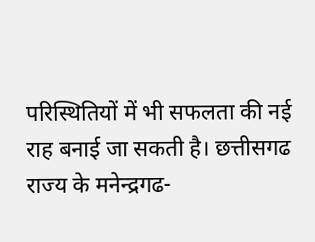परिस्थितियों में भी सफलता की नई राह बनाई जा सकती है। छत्तीसगढ राज्य के मनेन्द्रगढ-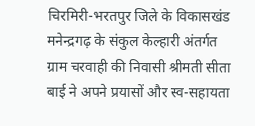चिरमिरी-भरतपुर जिले के विकासखंड मनेन्द्रगढ़ के संकुल केल्हारी अंतर्गत ग्राम चरवाही की निवासी श्रीमती सीता बाई ने अपने प्रयासों और स्व-सहायता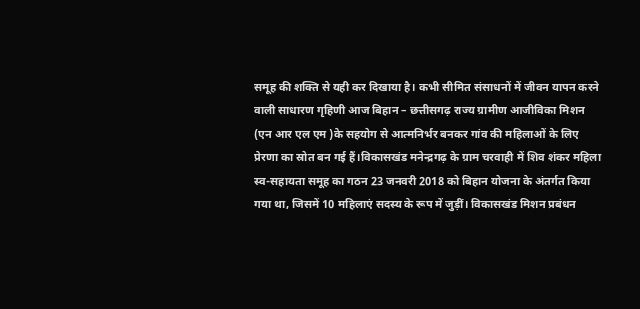समूह की शक्ति से यही कर दिखाया है। कभी सीमित संसाधनों में जीवन यापन करने वाली साधारण गृहिणी आज बिहान – छत्तीसगढ़ राज्य ग्रामीण आजीविका मिशन (एन आर एल एम )के सहयोग से आत्मनिर्भर बनकर गांव की महिलाओं के लिए प्रेरणा का स्रोत बन गई हैं।विकासखंड मनेन्द्रगढ़ के ग्राम चरवाही में शिव शंकर महिला स्व-सहायता समूह का गठन 23 जनवरी 2018 को बिहान योजना के अंतर्गत किया गया था, जिसमें 10 महिलाएं सदस्य के रूप में जुड़ीं। विकासखंड मिशन प्रबंधन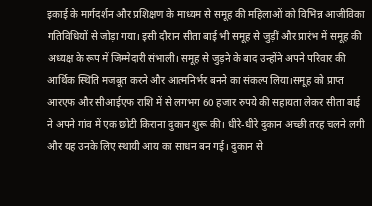इकाई के मार्गदर्शन और प्रशिक्षण के माध्यम से समूह की महिलाओं को विभिन्न आजीविका गतिविधियों से जोड़ा गया। इसी दौरान सीता बाई भी समूह से जुड़ीं और प्रारंभ में समूह की अध्यक्ष के रूप में जिम्मेदारी संभाली। समूह से जुड़ने के बाद उन्होंने अपने परिवार की आर्थिक स्थिति मजबूत करने और आत्मनिर्भर बनने का संकल्प लिया।समूह को प्राप्त आरएफ और सीआईएफ राशि में से लगभग 60 हजार रुपये की सहायता लेकर सीता बाई ने अपने गांव में एक छोटी किराना दुकान शुरू की। धीरे-धीरे दुकान अच्छी तरह चलने लगी और यह उनके लिए स्थायी आय का साधन बन गई। दुकान से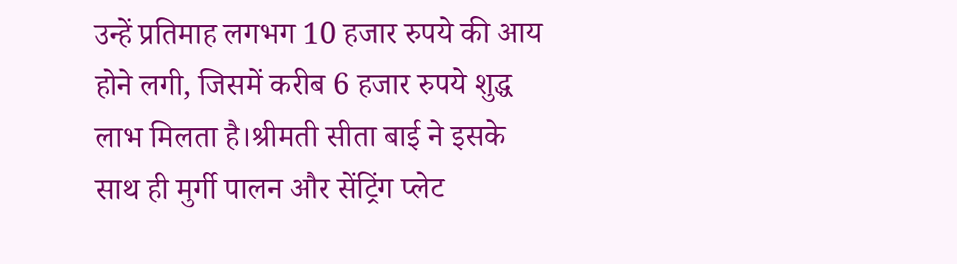उन्हें प्रतिमाह लगभग 10 हजार रुपये की आय होने लगी, जिसमें करीब 6 हजार रुपये शुद्ध लाभ मिलता है।श्रीमती सीता बाई ने इसके साथ ही मुर्गी पालन और सेंट्रिंग प्लेट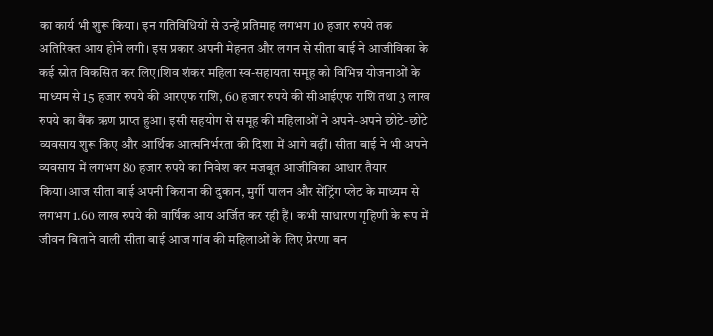का कार्य भी शुरू किया। इन गतिविधियों से उन्हें प्रतिमाह लगभग 10 हजार रुपये तक अतिरिक्त आय होने लगी। इस प्रकार अपनी मेहनत और लगन से सीता बाई ने आजीविका के कई स्रोत विकसित कर लिए।शिव शंकर महिला स्व-सहायता समूह को विभिन्न योजनाओं के माध्यम से 15 हजार रुपये की आरएफ राशि, 60 हजार रुपये की सीआईएफ राशि तथा 3 लाख रुपये का बैंक ऋण प्राप्त हुआ। इसी सहयोग से समूह की महिलाओं ने अपने-अपने छोटे-छोटे व्यवसाय शुरू किए और आर्थिक आत्मनिर्भरता की दिशा में आगे बढ़ीं। सीता बाई ने भी अपने व्यवसाय में लगभग 80 हजार रुपये का निवेश कर मजबूत आजीविका आधार तैयार किया।आज सीता बाई अपनी किराना की दुकान, मुर्गी पालन और सेंट्रिंग प्लेट के माध्यम से लगभग 1.60 लाख रुपये की वार्षिक आय अर्जित कर रही हैं। कभी साधारण गृहिणी के रूप में जीवन बिताने वाली सीता बाई आज गांव की महिलाओं के लिए प्रेरणा बन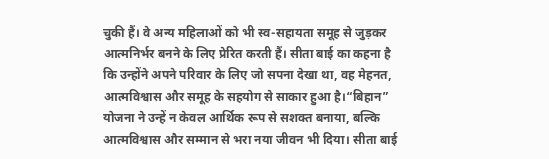चुकी हैं। वे अन्य महिलाओं को भी स्व-सहायता समूह से जुड़कर आत्मनिर्भर बनने के लिए प्रेरित करती हैं। सीता बाई का कहना है कि उन्होंने अपने परिवार के लिए जो सपना देखा था, वह मेहनत, आत्मविश्वास और समूह के सहयोग से साकार हुआ है।“बिहान” योजना ने उन्हें न केवल आर्थिक रूप से सशक्त बनाया, बल्कि आत्मविश्वास और सम्मान से भरा नया जीवन भी दिया। सीता बाई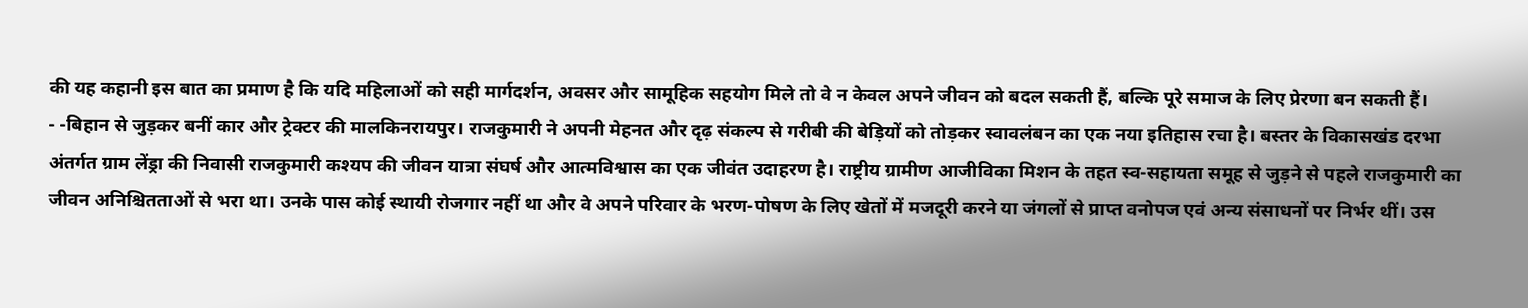की यह कहानी इस बात का प्रमाण है कि यदि महिलाओं को सही मार्गदर्शन, अवसर और सामूहिक सहयोग मिले तो वे न केवल अपने जीवन को बदल सकती हैं, बल्कि पूरे समाज के लिए प्रेरणा बन सकती हैं।
- -बिहान से जुड़कर बनीं कार और ट्रेक्टर की मालकिनरायपुर। राजकुमारी ने अपनी मेहनत और दृढ़ संकल्प से गरीबी की बेड़ियों को तोड़कर स्वावलंबन का एक नया इतिहास रचा है। बस्तर के विकासखंड दरभा अंतर्गत ग्राम लेंड्रा की निवासी राजकुमारी कश्यप की जीवन यात्रा संघर्ष और आत्मविश्वास का एक जीवंत उदाहरण है। राष्ट्रीय ग्रामीण आजीविका मिशन के तहत स्व-सहायता समूह से जुड़ने से पहले राजकुमारी का जीवन अनिश्चितताओं से भरा था। उनके पास कोई स्थायी रोजगार नहीं था और वे अपने परिवार के भरण-पोषण के लिए खेतों में मजदूरी करने या जंगलों से प्राप्त वनोपज एवं अन्य संसाधनों पर निर्भर थीं। उस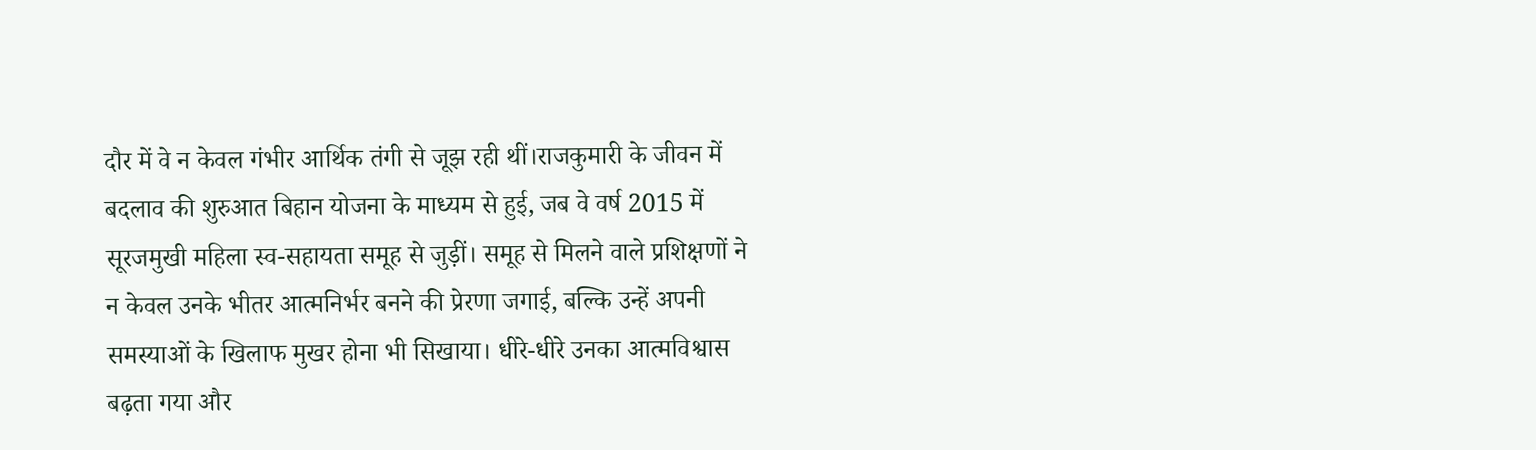दौर में वे न केवल गंभीर आर्थिक तंगी से जूझ रही थीं।राजकुमारी के जीवन में बदलाव की शुरुआत बिहान योजना के माध्यम से हुई, जब वे वर्ष 2015 में सूरजमुखी महिला स्व-सहायता समूह से जुड़ीं। समूह से मिलने वाले प्रशिक्षणों ने न केवल उनके भीतर आत्मनिर्भर बनने की प्रेरणा जगाई, बल्कि उन्हें अपनी समस्याओं के खिलाफ मुखर होना भी सिखाया। धीरे-धीरे उनका आत्मविश्वास बढ़ता गया और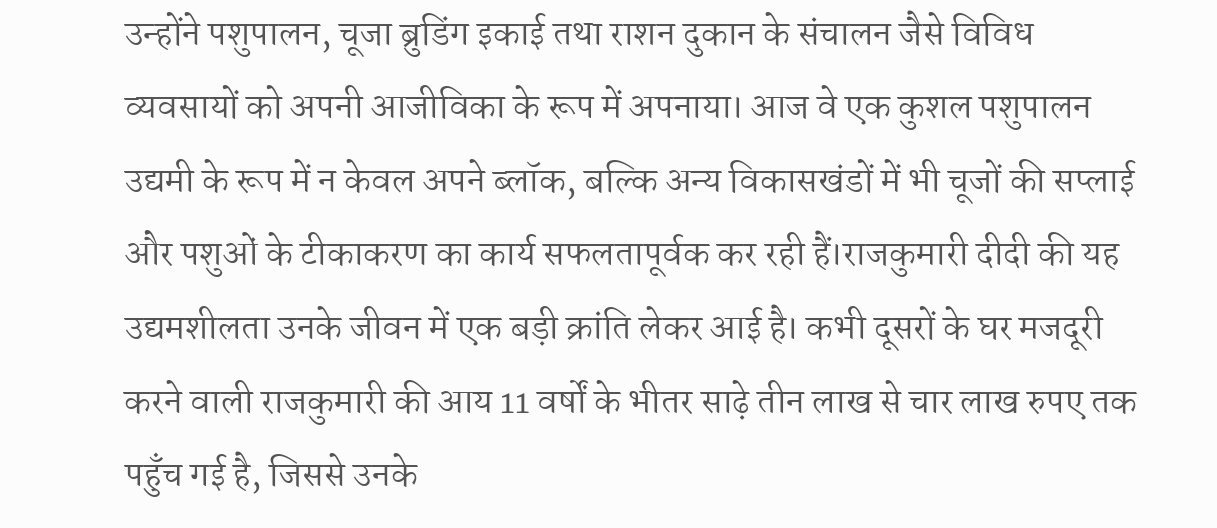उन्होंने पशुपालन, चूजा ब्रुडिंग इकाई तथा राशन दुकान के संचालन जैसे विविध व्यवसायों को अपनी आजीविका के रूप में अपनाया। आज वे एक कुशल पशुपालन उद्यमी के रूप में न केवल अपने ब्लॉक, बल्कि अन्य विकासखंडों में भी चूजों की सप्लाई और पशुओं के टीकाकरण का कार्य सफलतापूर्वक कर रही हैं।राजकुमारी दीदी की यह उद्यमशीलता उनके जीवन में एक बड़ी क्रांति लेकर आई है। कभी दूसरों के घर मजदूरी करने वाली राजकुमारी की आय 11 वर्षों के भीतर साढ़े तीन लाख से चार लाख रुपए तक पहुँच गई है, जिससे उनके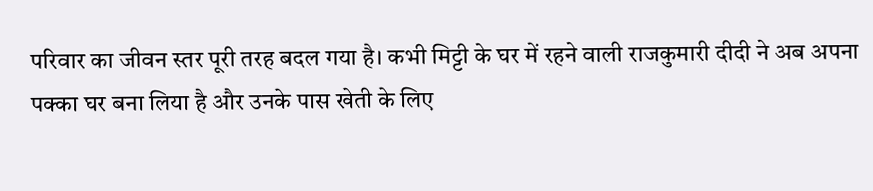परिवार का जीवन स्तर पूरी तरह बदल गया है। कभी मिट्टी के घर में रहने वाली राजकुमारी दीदी ने अब अपना पक्का घर बना लिया है और उनके पास खेती के लिए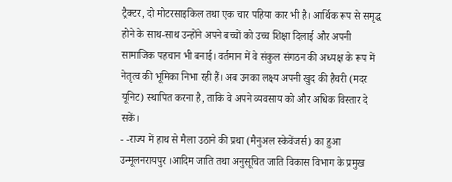ट्रैक्टर, दो मोटरसाइकिल तथा एक चार पहिया कार भी है। आर्थिक रूप से समृद्ध होने के साथ-साथ उन्होंने अपने बच्चों को उच्च शिक्षा दिलाई और अपनी सामाजिक पहचान भी बनाई। वर्तमान में वे संकुल संगठन की अध्यक्ष के रूप में नेतृत्व की भूमिका निभा रही हैं। अब उनका लक्ष्य अपनी खुद की हैचरी (मदर यूनिट) स्थापित करना है, ताकि वे अपने व्यवसाय को और अधिक विस्तार दे सकें।
- -राज्य में हाथ से मैला उठाने की प्रथा (मैनुअल स्केवेंजर्स) का हुआ उन्मूलनरायपुर ।आदिम जाति तथा अनुसूचित जाति विकास विभाग के प्रमुख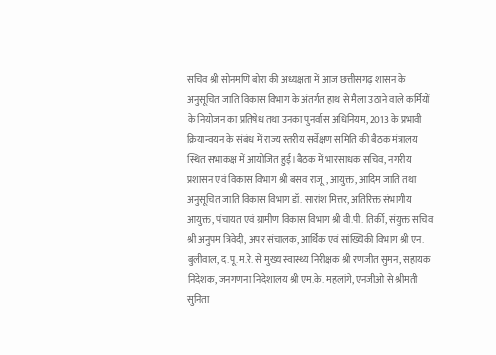सचिव श्री सोनमणि बोरा की अध्यक्षता में आज छत्तीसगढ़ शासन के अनुसूचित जाति विकास विभाग के अंतर्गत हाथ से मैला उठाने वाले कर्मियों के नियोजन का प्रतिषेध तथा उनका पुनर्वास अधिनियम, 2013 के प्रभावी क्रियान्वयन के संबंध में राज्य स्तरीय सर्वेक्षण समिति की बैठक मंत्रालय स्थित सभाकक्ष में आयोजित हुई।बैठक में भारसाधक सचिव, नगरीय प्रशासन एवं विकास विभाग श्री बसव राजू, आयुक्त, आदिम जाति तथा अनुसूचित जाति विकास विभाग डॉ. सारांश मित्तर, अतिरिक्त संभागीय आयुक्त, पंचायत एवं ग्रामीण विकास विभाग श्री वी.पी. तिर्की, संयुक्त सचिव श्री अनुपम त्रिवेदी, अपर संचालक, आर्थिक एवं सांख्यिकी विभाग श्री एन. बुलीवाल, द.पू.म.रे. से मुख्य स्वास्थ्य निरीक्षक श्री रणजीत सुमन, सहायक निदेशक, जनगणना निदेशालय श्री एम.के. महलांगे, एनजीओ से श्रीमती सुनिता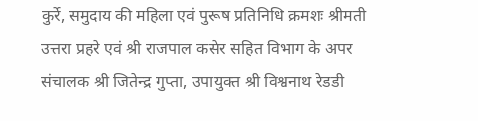कुर्रे, समुदाय की महिला एवं पुरूष प्रतिनिधि क्रमशः श्रीमती उत्तरा प्रहरे एवं श्री राजपाल कसेर सहित विभाग के अपर संचालक श्री जितेन्द्र गुप्ता, उपायुक्त श्री विश्वनाथ रेडडी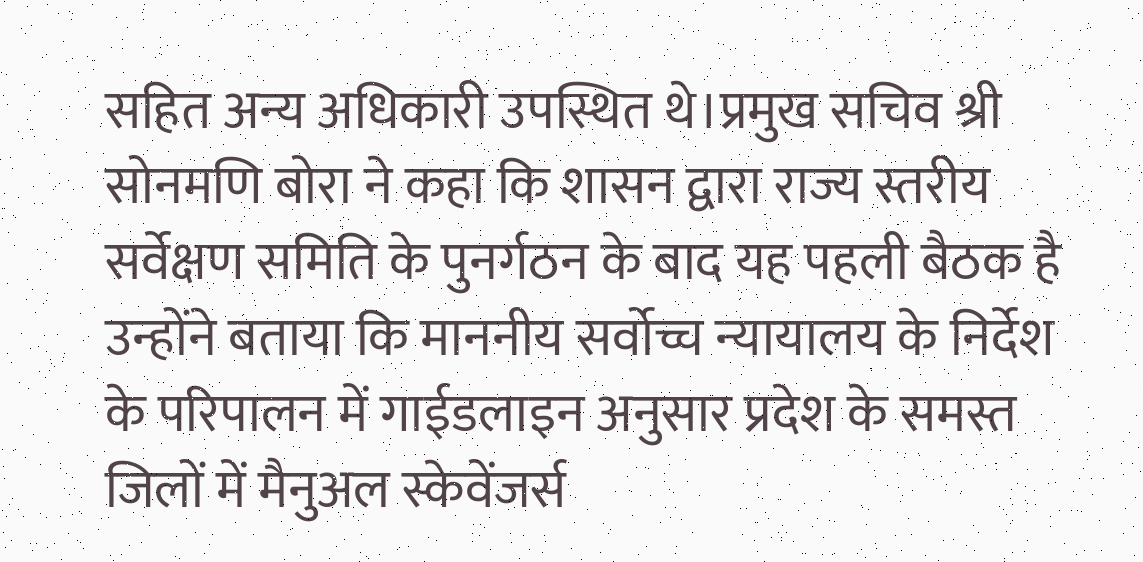सहित अन्य अधिकारी उपस्थित थे।प्रमुख सचिव श्री सोनमणि बोरा ने कहा कि शासन द्वारा राज्य स्तरीय सर्वेक्षण समिति के पुनर्गठन के बाद यह पहली बैठक है उन्होंने बताया कि माननीय सर्वोच्च न्यायालय के निर्देश के परिपालन में गाईडलाइन अनुसार प्रदेश के समस्त जिलों में मैनुअल स्केवेंजर्स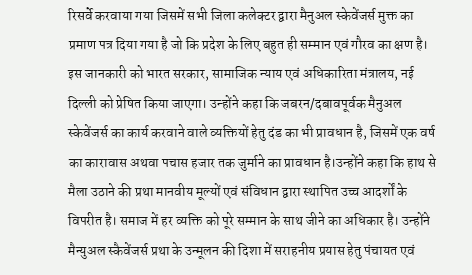रिसर्वे करवाया गया जिसमें सभी जिला कलेक्टर द्वारा मैनुअल स्केवेंजर्स मुक्त का प्रमाण पत्र दिया गया है जो कि प्रदेश के लिए बहुत ही सम्मान एवं गौरव का क्षण है। इस जानकारी को भारत सरकार, सामाजिक न्याय एवं अधिकारिता मंत्रालय, नई दिल्ली को प्रेषित किया जाएगा। उन्होंने कहा कि जबरन/दबावपूर्वक मैनुअल स्केवेंजर्स का कार्य करवाने वाले व्यक्तियों हेतु दंड का भी प्रावधान है, जिसमें एक वर्ष का कारावास अथवा पचास हजार तक जुर्माने का प्रावधान है।उन्होंने कहा कि हाथ से मैला उठाने की प्रथा मानवीय मूल्यों एवं संविधान द्वारा स्थापित उच्च आदर्शों के विपरीत है। समाज में हर व्यक्ति को पूरे सम्मान के साथ जीने का अधिकार है। उन्होंने मैन्युअल स्कैवेंजर्स प्रथा के उन्मूलन की दिशा में सराहनीय प्रयास हेतु पंचायत एवं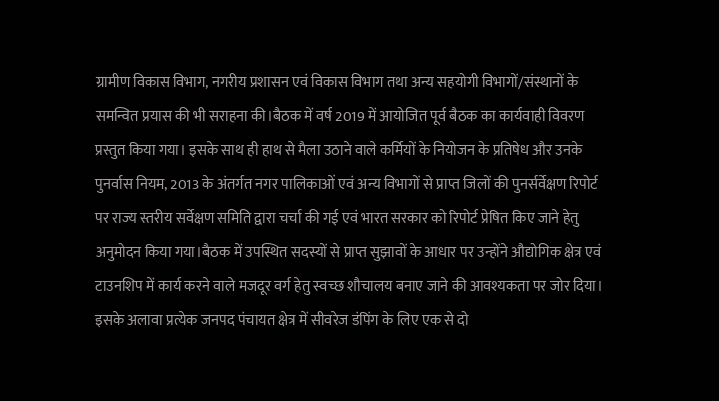ग्रामीण विकास विभाग, नगरीय प्रशासन एवं विकास विभाग तथा अन्य सहयोगी विभागों/संस्थानों के समन्वित प्रयास की भी सराहना की।बैठक में वर्ष 2019 में आयोजित पूर्व बैठक का कार्यवाही विवरण प्रस्तुत किया गया। इसके साथ ही हाथ से मैला उठाने वाले कर्मियों के नियोजन के प्रतिषेध और उनके पुनर्वास नियम, 2013 के अंतर्गत नगर पालिकाओं एवं अन्य विभागों से प्राप्त जिलों की पुनर्सर्वेक्षण रिपोर्ट पर राज्य स्तरीय सर्वेक्षण समिति द्वारा चर्चा की गई एवं भारत सरकार को रिपोर्ट प्रेषित किए जाने हेतु अनुमोदन किया गया।बैठक में उपस्थित सदस्यों से प्राप्त सुझावों के आधार पर उन्होंने औद्योगिक क्षेत्र एवं टाउनशिप में कार्य करने वाले मजदूर वर्ग हेतु स्वच्छ शौचालय बनाए जाने की आवश्यकता पर जोर दिया। इसके अलावा प्रत्येक जनपद पंचायत क्षेत्र में सीवरेज डंपिंग के लिए एक से दो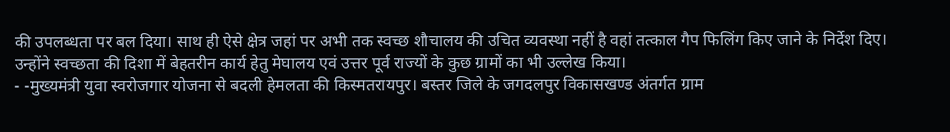की उपलब्धता पर बल दिया। साथ ही ऐसे क्षेत्र जहां पर अभी तक स्वच्छ शौचालय की उचित व्यवस्था नहीं है वहां तत्काल गैप फिलिंग किए जाने के निर्देश दिए। उन्होंने स्वच्छता की दिशा में बेहतरीन कार्य हेतु मेघालय एवं उत्तर पूर्व राज्यों के कुछ ग्रामों का भी उल्लेख किया।
- -मुख्यमंत्री युवा स्वरोजगार योजना से बदली हेमलता की किस्मतरायपुर। बस्तर जिले के जगदलपुर विकासखण्ड अंतर्गत ग्राम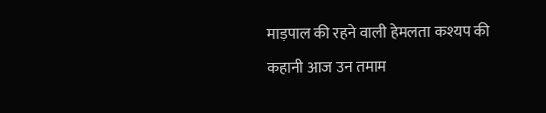माड़पाल की रहने वाली हेमलता कश्यप की कहानी आज उन तमाम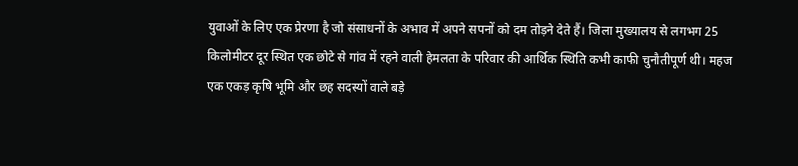युवाओं के लिए एक प्रेरणा है जो संसाधनों के अभाव में अपने सपनों को दम तोड़ने देते हैं। जिला मुख्यालय से लगभग 25 किलोमीटर दूर स्थित एक छोटे से गांव में रहने वाली हेमलता के परिवार की आर्थिक स्थिति कभी काफी चुनौतीपूर्ण थी। महज एक एकड़ कृषि भूमि और छह सदस्यों वाले बड़े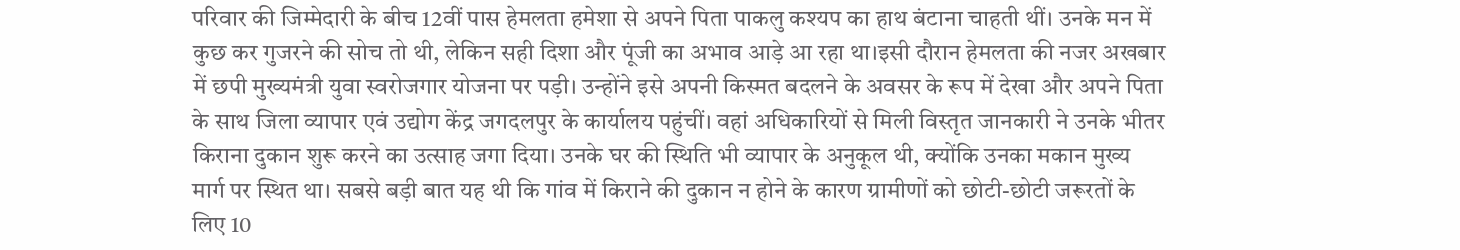परिवार की जिम्मेदारी के बीच 12वीं पास हेमलता हमेशा से अपने पिता पाकलु कश्यप का हाथ बंटाना चाहती थीं। उनके मन में कुछ कर गुजरने की सोच तो थी, लेकिन सही दिशा और पूंजी का अभाव आड़े आ रहा था।इसी दौरान हेमलता की नजर अखबार में छपी मुख्यमंत्री युवा स्वरोजगार योजना पर पड़ी। उन्होंने इसे अपनी किस्मत बदलने के अवसर के रूप में देखा और अपने पिता के साथ जिला व्यापार एवं उद्योग केंद्र जगदलपुर के कार्यालय पहुंचीं। वहां अधिकारियों से मिली विस्तृत जानकारी ने उनके भीतर किराना दुकान शुरू करने का उत्साह जगा दिया। उनके घर की स्थिति भी व्यापार के अनुकूल थी, क्योंकि उनका मकान मुख्य मार्ग पर स्थित था। सबसे बड़ी बात यह थी कि गांव में किराने की दुकान न होने के कारण ग्रामीणों को छोटी-छोटी जरूरतों के लिए 10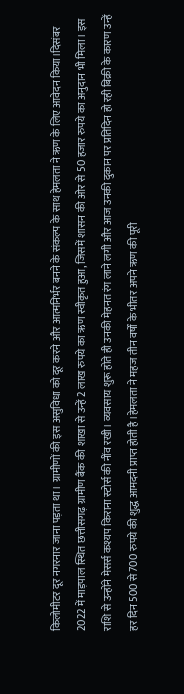किलोमीटर दूर नगरनार जाना पड़ता था। ग्रामीणों की इस असुविधा को दूर करने और आत्मनिर्भर बनने के संकल्प के साथ हेमलता ने ऋण के लिए आवेदन किया।दिसंबर 2022 में माड़पाल स्थित छत्तीसगढ़ ग्रामीण बैंक की शाखा से उन्हें 2 लाख रुपये का ऋण स्वीकृत हुआ, जिसमें शासन की ओर से 50 हजार रुपये का अनुदान भी मिला। इस राशि से उन्होंने मेसर्स कश्यप किराना स्टोर्स की नींव रखी। व्यवसाय शुरू होते ही उनकी मेहनत रंग लाने लगी और आज उनकी दुकान पर प्रतिदिन हो रही बिक्री के कारण उन्हें हर दिन 500 से 700 रुपये की शुद्ध आमदनी प्राप्त होती है।हेमलता ने महज तीन वर्षों के भीतर अपने ऋण की पूरी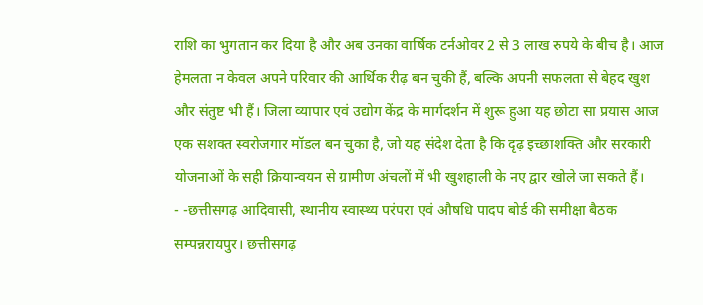राशि का भुगतान कर दिया है और अब उनका वार्षिक टर्नओवर 2 से 3 लाख रुपये के बीच है। आज हेमलता न केवल अपने परिवार की आर्थिक रीढ़ बन चुकी हैं, बल्कि अपनी सफलता से बेहद खुश और संतुष्ट भी हैं। जिला व्यापार एवं उद्योग केंद्र के मार्गदर्शन में शुरू हुआ यह छोटा सा प्रयास आज एक सशक्त स्वरोजगार मॉडल बन चुका है, जो यह संदेश देता है कि दृढ़ इच्छाशक्ति और सरकारी योजनाओं के सही क्रियान्वयन से ग्रामीण अंचलों में भी खुशहाली के नए द्वार खोले जा सकते हैं।
- -छत्तीसगढ़ आदिवासी, स्थानीय स्वास्थ्य परंपरा एवं औषधि पादप बोर्ड की समीक्षा बैठक सम्पन्नरायपुर। छत्तीसगढ़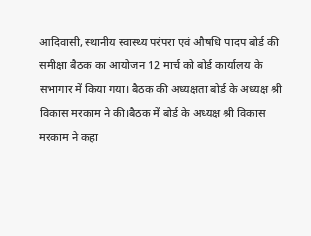आदिवासी, स्थानीय स्वास्थ्य परंपरा एवं औषधि पादप बोर्ड की समीक्षा बैठक का आयोजन 12 मार्च को बोर्ड कार्यालय के सभागार में किया गया। बैठक की अध्यक्षता बोर्ड के अध्यक्ष श्री विकास मरकाम ने की।बैठक में बोर्ड के अध्यक्ष श्री विकास मरकाम ने कहा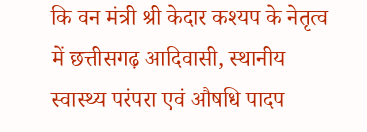कि वन मंत्री श्री केदार कश्यप के नेतृत्व में छत्तीसगढ़ आदिवासी, स्थानीय स्वास्थ्य परंपरा एवं औषधि पादप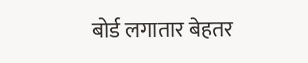बोर्ड लगातार बेहतर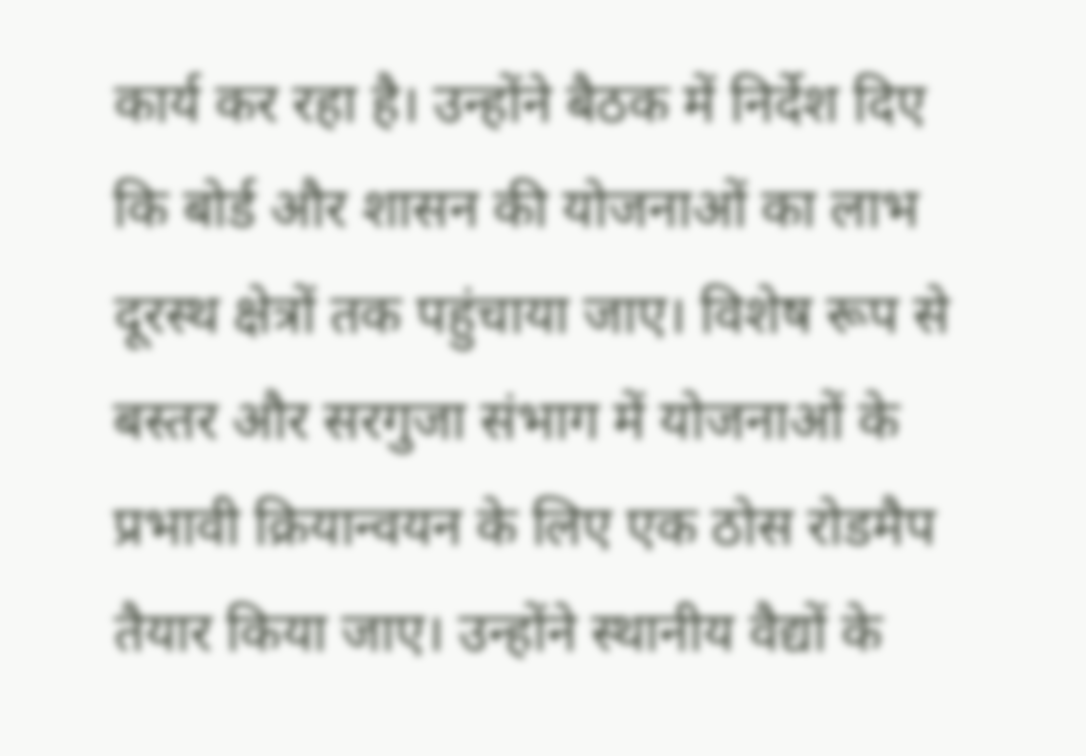कार्य कर रहा है। उन्होंने बैठक में निर्देश दिए कि बोर्ड और शासन की योजनाओं का लाभ दूरस्थ क्षेत्रों तक पहुंचाया जाए। विशेष रूप से बस्तर और सरगुजा संभाग में योजनाओं के प्रभावी क्रियान्वयन के लिए एक ठोस रोडमैप तैयार किया जाए। उन्होंने स्थानीय वैद्यों के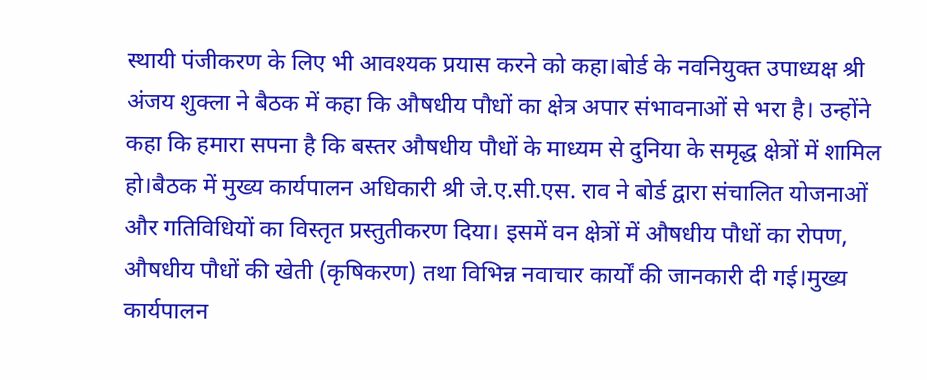स्थायी पंजीकरण के लिए भी आवश्यक प्रयास करने को कहा।बोर्ड के नवनियुक्त उपाध्यक्ष श्री अंजय शुक्ला ने बैठक में कहा कि औषधीय पौधों का क्षेत्र अपार संभावनाओं से भरा है। उन्होंने कहा कि हमारा सपना है कि बस्तर औषधीय पौधों के माध्यम से दुनिया के समृद्ध क्षेत्रों में शामिल हो।बैठक में मुख्य कार्यपालन अधिकारी श्री जे.ए.सी.एस. राव ने बोर्ड द्वारा संचालित योजनाओं और गतिविधियों का विस्तृत प्रस्तुतीकरण दिया। इसमें वन क्षेत्रों में औषधीय पौधों का रोपण, औषधीय पौधों की खेती (कृषिकरण) तथा विभिन्न नवाचार कार्यों की जानकारी दी गई।मुख्य कार्यपालन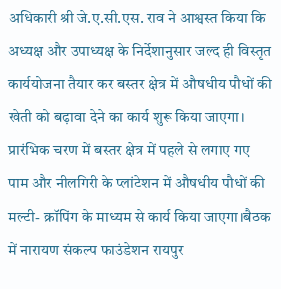अधिकारी श्री जे.ए.सी.एस. राव ने आश्वस्त किया कि अध्यक्ष और उपाध्यक्ष के निर्देशानुसार जल्द ही विस्तृत कार्ययोजना तैयार कर बस्तर क्षेत्र में औषधीय पौधों की खेती को बढ़ावा देने का कार्य शुरू किया जाएगा। प्रारंभिक चरण में बस्तर क्षेत्र में पहले से लगाए गए पाम और नीलगिरी के प्लांटेशन में औषधीय पौधों की मल्टी- क्रॉपिंग के माध्यम से कार्य किया जाएगा।बैठक में नारायण संकल्प फाउंडेशन रायपुर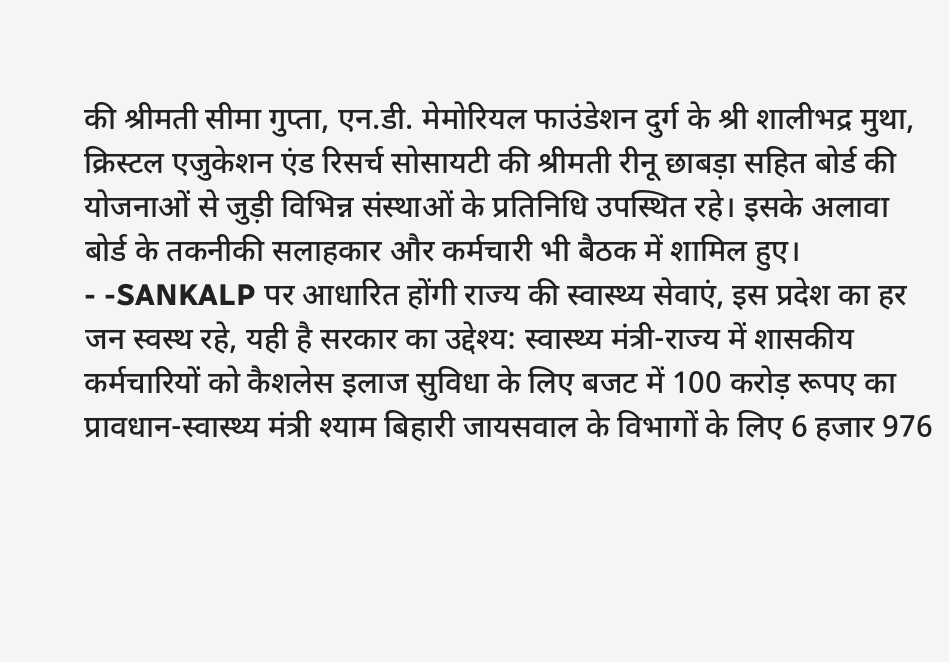की श्रीमती सीमा गुप्ता, एन.डी. मेमोरियल फाउंडेशन दुर्ग के श्री शालीभद्र मुथा, क्रिस्टल एजुकेशन एंड रिसर्च सोसायटी की श्रीमती रीनू छाबड़ा सहित बोर्ड की योजनाओं से जुड़ी विभिन्न संस्थाओं के प्रतिनिधि उपस्थित रहे। इसके अलावा बोर्ड के तकनीकी सलाहकार और कर्मचारी भी बैठक में शामिल हुए।
- -SANKALP पर आधारित होंगी राज्य की स्वास्थ्य सेवाएं, इस प्रदेश का हर जन स्वस्थ रहे, यही है सरकार का उद्देश्य: स्वास्थ्य मंत्री-राज्य में शासकीय कर्मचारियों को कैशलेस इलाज सुविधा के लिए बजट में 100 करोड़ रूपए का प्रावधान-स्वास्थ्य मंत्री श्याम बिहारी जायसवाल के विभागों के लिए 6 हजार 976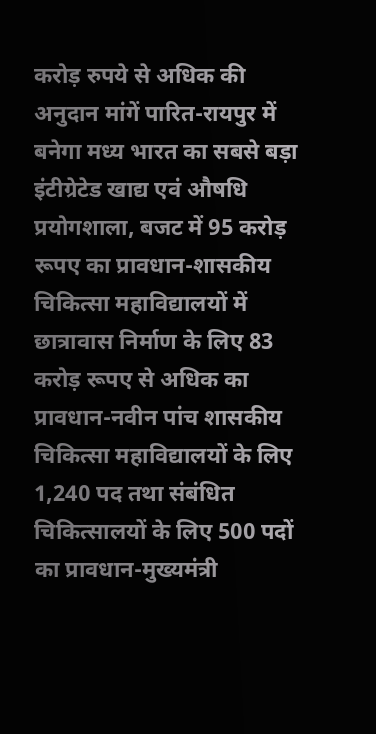करोड़ रुपये से अधिक की अनुदान मांगें पारित-रायपुर में बनेगा मध्य भारत का सबसे बड़ा इंटीग्रेटेड खाद्य एवं औषधि प्रयोगशाला, बजट में 95 करोड़ रूपए का प्रावधान-शासकीय चिकित्सा महाविद्यालयों में छात्रावास निर्माण के लिए 83 करोड़ रूपए से अधिक का प्रावधान-नवीन पांच शासकीय चिकित्सा महाविद्यालयों के लिए 1,240 पद तथा संबंधित चिकित्सालयों के लिए 500 पदों का प्रावधान-मुख्यमंत्री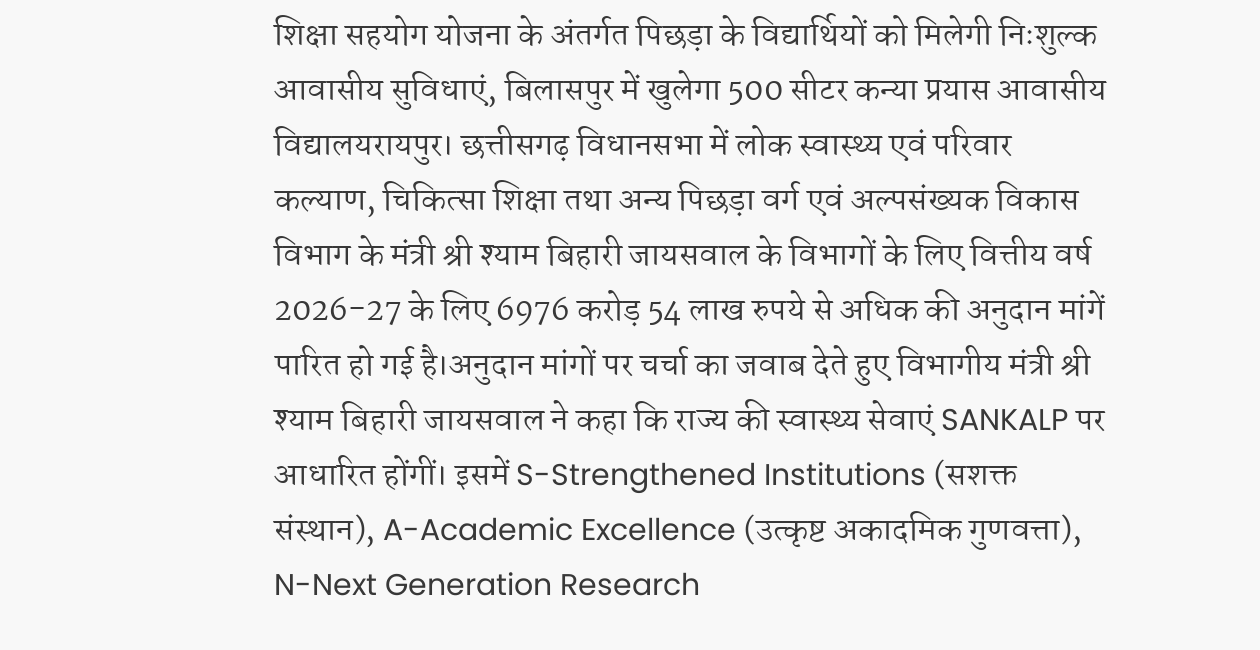शिक्षा सहयोग योजना के अंतर्गत पिछड़ा के विद्यार्थियों को मिलेगी निःशुल्क आवासीय सुविधाएं, बिलासपुर में खुलेगा 500 सीटर कन्या प्रयास आवासीय विद्यालयरायपुर। छत्तीसगढ़ विधानसभा में लोक स्वास्थ्य एवं परिवार कल्याण, चिकित्सा शिक्षा तथा अन्य पिछड़ा वर्ग एवं अल्पसंख्यक विकास विभाग के मंत्री श्री श्याम बिहारी जायसवाल के विभागों के लिए वित्तीय वर्ष 2026-27 के लिए 6976 करोड़ 54 लाख रुपये से अधिक की अनुदान मांगें पारित हो गई है।अनुदान मांगों पर चर्चा का जवाब देते हुए विभागीय मंत्री श्री श्याम बिहारी जायसवाल ने कहा कि राज्य की स्वास्थ्य सेवाएं SANKALP पर आधारित होंगीं। इसमें S-Strengthened Institutions (सशक्त संस्थान), A-Academic Excellence (उत्कृष्ट अकादमिक गुणवत्ता), N-Next Generation Research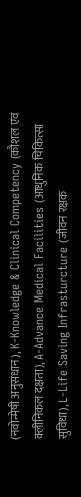(नवोन्मेषी अनुसंधान), K-Knowledge & Clinical Competency (कौशल एवं क्लीनिकल दक्षता), A-Advance Medical Facilities (आधुनिक चिकित्सा सुविधा), L-Life Saving Infrasturcture (जीवन रक्षक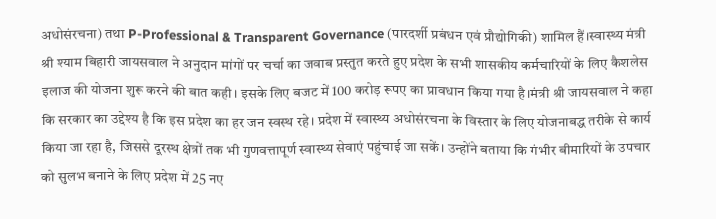अधोसंरचना) तथा P-Professional & Transparent Governance (पारदर्शी प्रबंधन एवं प्रौद्योगिकी) शामिल हैं।स्वास्थ्य मंत्री श्री श्याम बिहारी जायसवाल ने अनुदान मांगों पर चर्चा का जवाब प्रस्तुत करते हुए प्रदेश के सभी शासकीय कर्मचारियों के लिए कैशलेस इलाज की योजना शुरू करने की बात कही। इसके लिए बजट में 100 करोड़ रूपए का प्रावधान किया गया है।मंत्री श्री जायसवाल ने कहा कि सरकार का उद्देश्य है कि इस प्रदेश का हर जन स्वस्थ रहे। प्रदेश में स्वास्थ्य अधोसंरचना के विस्तार के लिए योजनाबद्ध तरीके से कार्य किया जा रहा है, जिससे दूरस्थ क्षेत्रों तक भी गुणवत्तापूर्ण स्वास्थ्य सेवाएं पहुंचाई जा सकें। उन्होंने बताया कि गंभीर बीमारियों के उपचार को सुलभ बनाने के लिए प्रदेश में 25 नए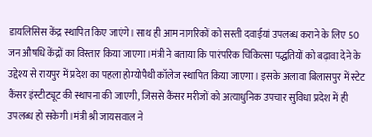डायलिसिस केंद्र स्थापित किए जाएंगे। साथ ही आम नागरिकों को सस्ती दवाईयां उपलब्ध कराने के लिए 50 जन औषधि केंद्रों का विस्तार किया जाएगा।मंत्री ने बताया कि पारंपरिक चिकित्सा पद्धतियों को बढ़ावा देने के उद्देश्य से रायपुर में प्रदेश का पहला होम्योपैथी कॉलेज स्थापित किया जाएगा। इसके अलावा बिलासपुर में स्टेट कैंसर इंस्टीट्यूट की स्थापना की जाएगी, जिससे कैंसर मरीजों को अत्याधुनिक उपचार सुविधा प्रदेश में ही उपलब्ध हो सकेगी।मंत्री श्री जायसवाल ने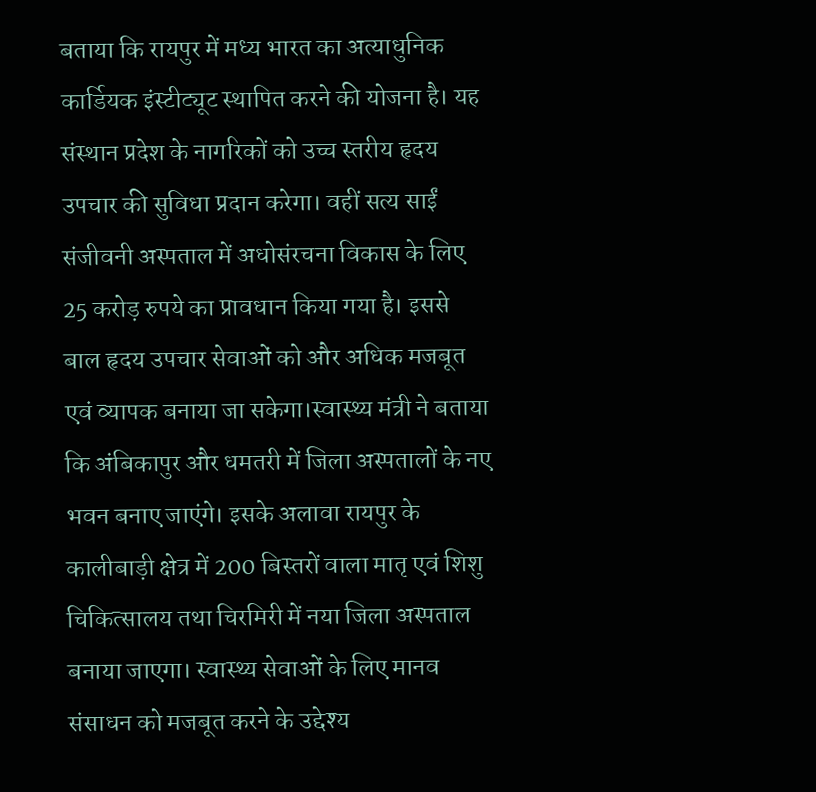बताया कि रायपुर में मध्य भारत का अत्याधुनिक कार्डियक इंस्टीट्यूट स्थापित करने की योजना है। यह संस्थान प्रदेश के नागरिकों को उच्च स्तरीय हृदय उपचार की सुविधा प्रदान करेगा। वहीं सत्य साईं संजीवनी अस्पताल में अधोसंरचना विकास के लिए 25 करोड़ रुपये का प्रावधान किया गया है। इससे बाल हृदय उपचार सेवाओं को और अधिक मजबूत एवं व्यापक बनाया जा सकेगा।स्वास्थ्य मंत्री ने बताया कि अंबिकापुर और धमतरी में जिला अस्पतालों के नए भवन बनाए जाएंगे। इसके अलावा रायपुर के कालीबाड़ी क्षेत्र में 200 बिस्तरों वाला मातृ एवं शिशु चिकित्सालय तथा चिरमिरी में नया जिला अस्पताल बनाया जाएगा। स्वास्थ्य सेवाओं के लिए मानव संसाधन को मजबूत करने के उद्देश्य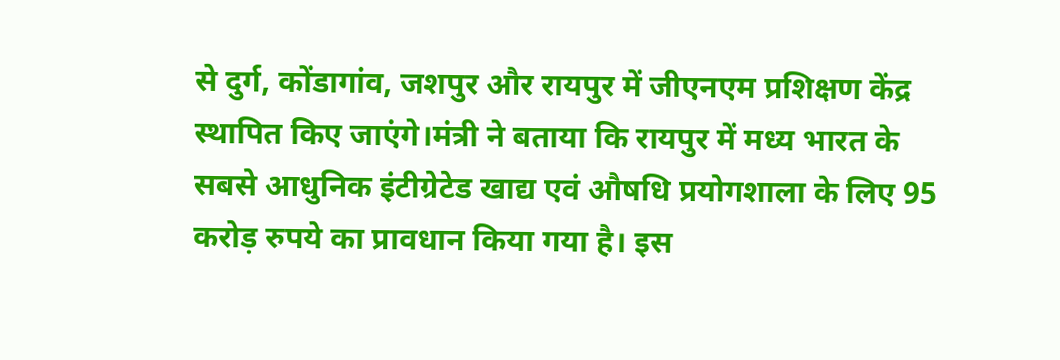से दुर्ग, कोंडागांव, जशपुर और रायपुर में जीएनएम प्रशिक्षण केंद्र स्थापित किए जाएंगे।मंत्री ने बताया कि रायपुर में मध्य भारत के सबसे आधुनिक इंटीग्रेटेड खाद्य एवं औषधि प्रयोगशाला के लिए 95 करोड़ रुपये का प्रावधान किया गया है। इस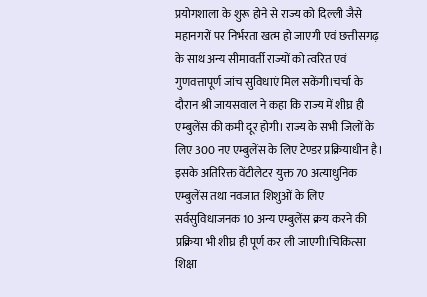प्रयोगशाला के शुरू होने से राज्य को दिल्ली जैसे महानगरों पर निर्भरता खत्म हो जाएगी एवं छत्तीसगढ़ के साथ अन्य सीमावर्ती राज्यों को त्वरित एवं गुणवत्तापूर्ण जांच सुविधाएं मिल सकेंगी।चर्चा के दौरान श्री जायसवाल ने कहा कि राज्य में शीघ्र ही एम्बुलेंस की कमी दूर होगी। राज्य के सभी जिलों के लिए 300 नए एम्बुलेंस के लिए टेण्डर प्रक्रियाधीन है। इसके अतिरिक्त वेंटीलेटर युक्त 70 अत्याधुनिक एम्बुलेंस तथा नवजात शिशुओं के लिए सर्वसुविधाजनक 10 अन्य एम्बुलेंस क्रय करने की प्रक्रिया भी शीघ्र ही पूर्ण कर ली जाएगी।चिकित्सा शिक्षा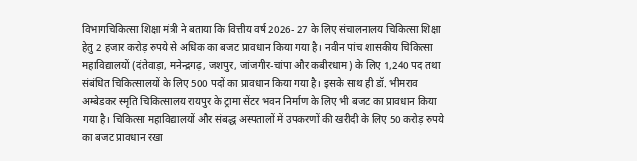विभागचिकित्सा शिक्षा मंत्री ने बताया कि वित्तीय वर्ष 2026- 27 के लिए संचालनालय चिकित्सा शिक्षा हेतु 2 हजार करोड़ रुपये से अधिक का बजट प्रावधान किया गया है। नवीन पांच शासकीय चिकित्सा महाविद्यालयों (दंतेवाड़ा, मनेन्द्रगढ़, जशपुर, जांजगीर-चांपा और कबीरधाम) के लिए 1,240 पद तथा संबंधित चिकित्सालयों के लिए 500 पदों का प्रावधान किया गया है। इसके साथ ही डॉ. भीमराव अम्बेडकर स्मृति चिकित्सालय रायपुर के ट्रामा सेंटर भवन निर्माण के लिए भी बजट का प्रावधान किया गया है। चिकित्सा महाविद्यालयों और संबद्ध अस्पतालों में उपकरणों की खरीदी के लिए 50 करोड़ रुपये का बजट प्रावधान रखा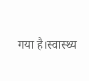गया है।स्वास्थ्य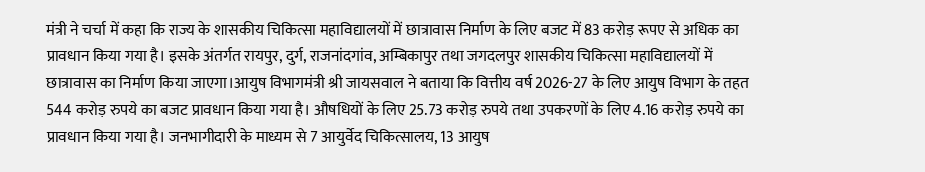मंत्री ने चर्चा में कहा कि राज्य के शासकीय चिकित्सा महाविद्यालयों में छात्रावास निर्माण के लिए बजट में 83 करोड़ रूपए से अधिक का प्रावधान किया गया है। इसके अंतर्गत रायपुर, दुर्ग, राजनांदगांव, अम्बिकापुर तथा जगदलपुर शासकीय चिकित्सा महाविद्यालयों में छात्रावास का निर्माण किया जाएगा।आयुष विभागमंत्री श्री जायसवाल ने बताया कि वित्तीय वर्ष 2026-27 के लिए आयुष विभाग के तहत 544 करोड़ रुपये का बजट प्रावधान किया गया है। औषधियों के लिए 25.73 करोड़ रुपये तथा उपकरणों के लिए 4.16 करोड़ रुपये का प्रावधान किया गया है। जनभागीदारी के माध्यम से 7 आयुर्वेद चिकित्सालय, 13 आयुष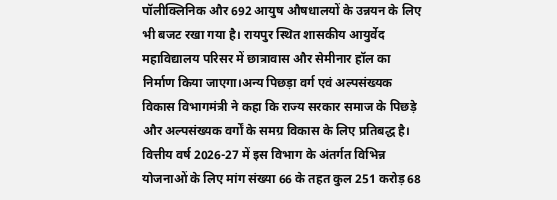पॉलीक्लिनिक और 692 आयुष औषधालयों के उन्नयन के लिए भी बजट रखा गया है। रायपुर स्थित शासकीय आयुर्वेद महाविद्यालय परिसर में छात्रावास और सेमीनार हॉल का निर्माण किया जाएगा।अन्य पिछड़ा वर्ग एवं अल्पसंख्यक विकास विभागमंत्री ने कहा कि राज्य सरकार समाज के पिछड़े और अल्पसंख्यक वर्गों के समग्र विकास के लिए प्रतिबद्ध है। वित्तीय वर्ष 2026-27 में इस विभाग के अंतर्गत विभिन्न योजनाओं के लिए मांग संख्या 66 के तहत कुल 251 करोड़ 68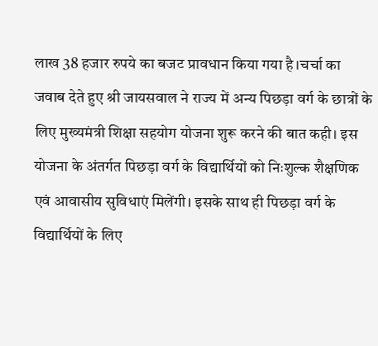लाख 38 हजार रुपये का बजट प्रावधान किया गया है।चर्चा का जवाब देते हुए श्री जायसवाल ने राज्य में अन्य पिछड़ा वर्ग के छात्रों के लिए मुख्यमंत्री शिक्षा सहयोग योजना शुरू करने की बात कही। इस योजना के अंतर्गत पिछड़ा वर्ग के विद्यार्थियों को निःशुल्क शैक्षणिक एवं आवासीय सुविधाएं मिलेंगी। इसके साथ ही पिछड़ा वर्ग के विद्यार्थियों के लिए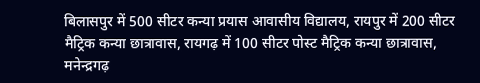बिलासपुर में 500 सीटर कन्या प्रयास आवासीय विद्यालय, रायपुर में 200 सीटर मैट्रिक कन्या छात्रावास, रायगढ़ में 100 सीटर पोस्ट मैट्रिक कन्या छात्रावास, मनेन्द्रगढ़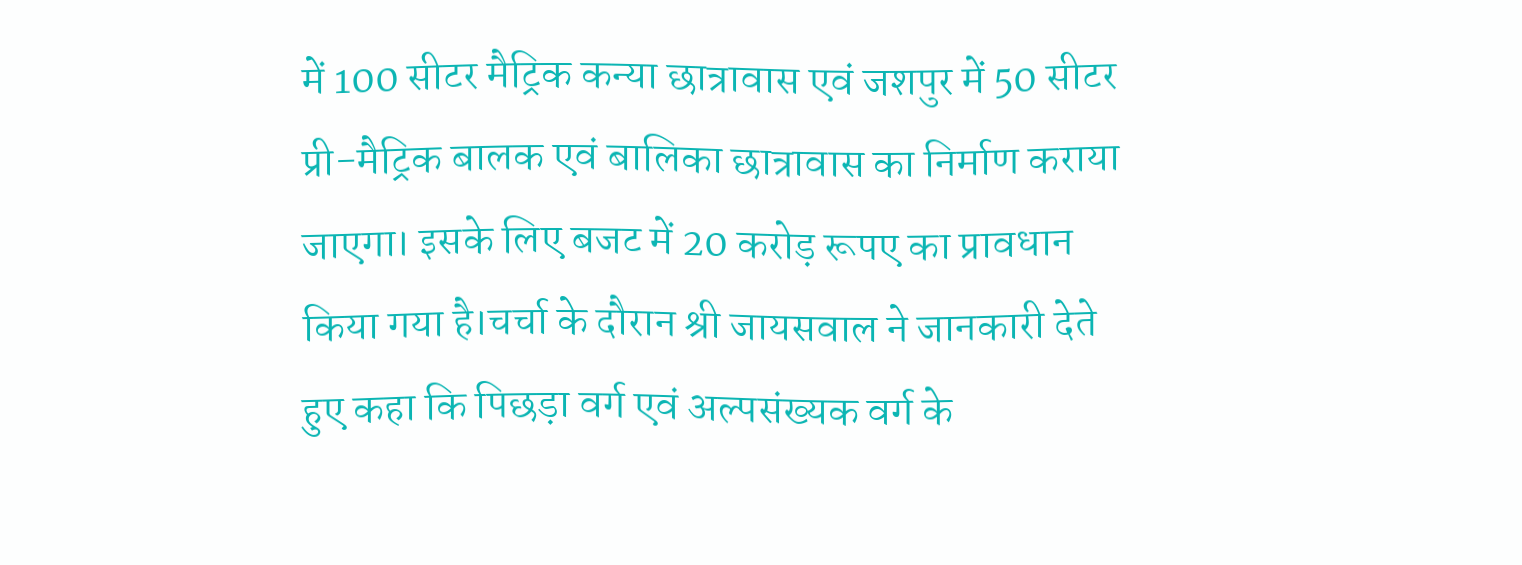में 100 सीटर मैट्रिक कन्या छात्रावास एवं जशपुर में 50 सीटर प्री-मैट्रिक बालक एवं बालिका छात्रावास का निर्माण कराया जाएगा। इसके लिए बजट में 20 करोड़ रूपए का प्रावधान किया गया है।चर्चा के दौरान श्री जायसवाल ने जानकारी देते हुए कहा कि पिछड़ा वर्ग एवं अल्पसंख्यक वर्ग के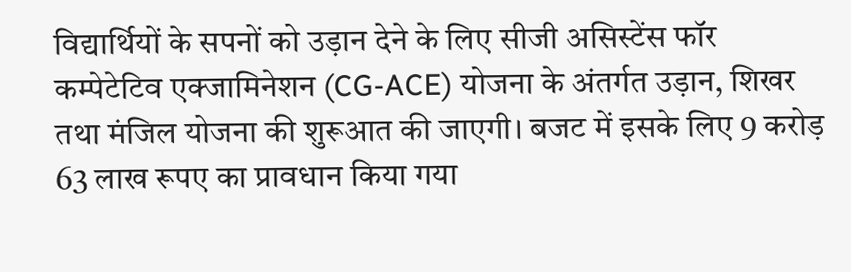विद्यार्थियों के सपनों को उड़ान देने के लिए सीजी असिस्टेंस फॉर कम्पेटेटिव एक्जामिनेशन (CG-ACE) योजना के अंतर्गत उड़ान, शिखर तथा मंजिल योजना की शुरूआत की जाएगी। बजट में इसके लिए 9 करोड़ 63 लाख रूपए का प्रावधान किया गया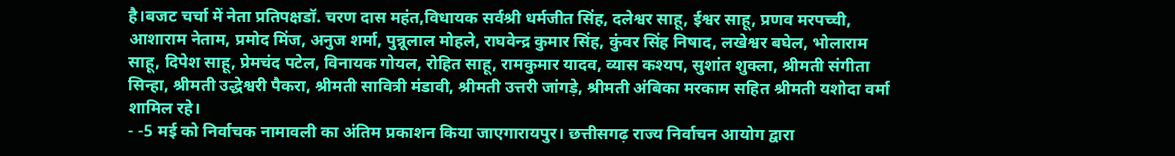है।बजट चर्चा में नेता प्रतिपक्षडॉ. चरण दास महंत,विधायक सर्वश्री धर्मजीत सिंह, दलेश्वर साहू, ईश्वर साहू, प्रणव मरपच्ची, आशाराम नेताम, प्रमोद मिंज, अनुज शर्मा, पुन्नूलाल मोहले, राघवेन्द्र कुमार सिंह, कुंवर सिंह निषाद, लखेश्वर बघेल, भोलाराम साहू, दिपेश साहू, प्रेमचंद पटेल, विनायक गोयल, रोहित साहू, रामकुमार यादव, व्यास कश्यप, सुशांत शुक्ला, श्रीमती संगीता सिन्हा, श्रीमती उद्धेश्वरी पैकरा, श्रीमती सावित्री मंडावी, श्रीमती उत्तरी जांगड़े, श्रीमती अंबिका मरकाम सहित श्रीमती यशोदा वर्मा शामिल रहे।
- -5 मई को निर्वाचक नामावली का अंतिम प्रकाशन किया जाएगारायपुर। छत्तीसगढ़ राज्य निर्वाचन आयोग द्वारा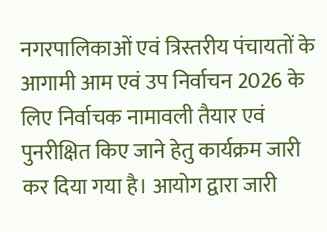नगरपालिकाओं एवं त्रिस्तरीय पंचायतों के आगामी आम एवं उप निर्वाचन 2026 के लिए निर्वाचक नामावली तैयार एवं पुनरीक्षित किए जाने हेतु कार्यक्रम जारी कर दिया गया है। आयोग द्वारा जारी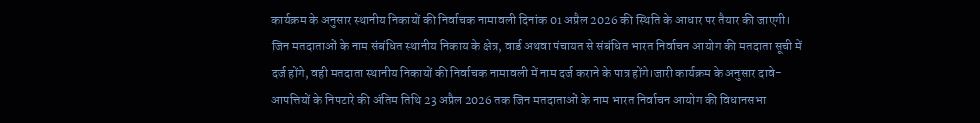कार्यक्रम के अनुसार स्थानीय निकायों की निर्वाचक नामावली दिनांक 01 अप्रैल 2026 की स्थिति के आधार पर तैयार की जाएगी। जिन मतदाताओं के नाम संबंधित स्थानीय निकाय के क्षेत्र, वार्ड अथवा पंचायत से संबंधित भारत निर्वाचन आयोग की मतदाता सूची में दर्ज होंगे, वही मतदाता स्थानीय निकायों की निर्वाचक नामावली में नाम दर्ज कराने के पात्र होंगे।जारी कार्यक्रम के अनुसार दावे-आपत्तियों के निपटारे की अंतिम तिथि 23 अप्रैल 2026 तक जिन मतदाताओं के नाम भारत निर्वाचन आयोग की विधानसभा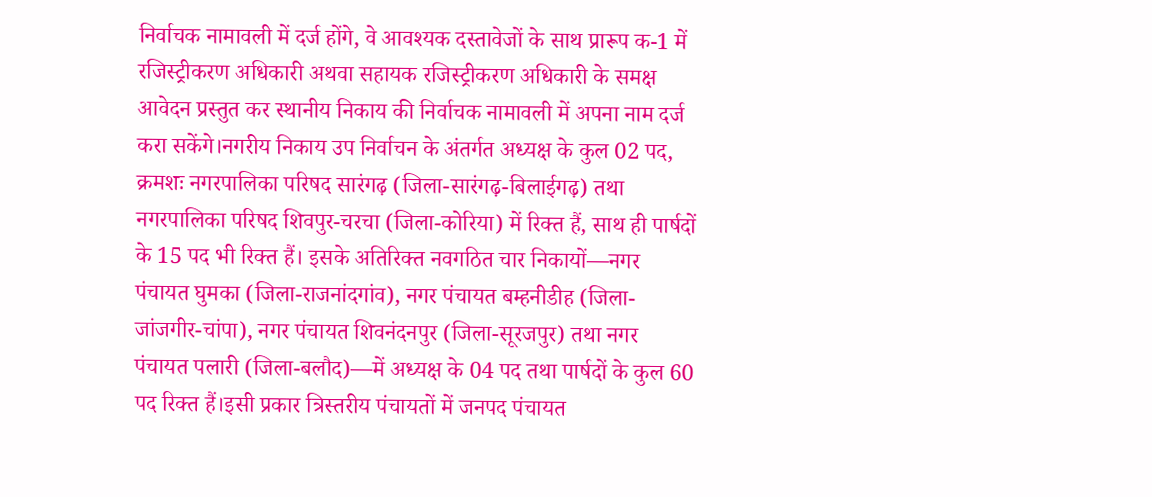निर्वाचक नामावली में दर्ज होंगे, वे आवश्यक दस्तावेजों के साथ प्रारूप क-1 में रजिस्ट्रीकरण अधिकारी अथवा सहायक रजिस्ट्रीकरण अधिकारी के समक्ष आवेदन प्रस्तुत कर स्थानीय निकाय की निर्वाचक नामावली में अपना नाम दर्ज करा सकेंगे।नगरीय निकाय उप निर्वाचन के अंतर्गत अध्यक्ष के कुल 02 पद, क्रमशः नगरपालिका परिषद सारंगढ़ (जिला-सारंगढ़-बिलाईगढ़) तथा नगरपालिका परिषद शिवपुर-चरचा (जिला-कोरिया) में रिक्त हैं, साथ ही पार्षदों के 15 पद भी रिक्त हैं। इसके अतिरिक्त नवगठित चार निकायों—नगर पंचायत घुमका (जिला-राजनांदगांव), नगर पंचायत बम्हनीडीह (जिला-जांजगीर-चांपा), नगर पंचायत शिवनंदनपुर (जिला-सूरजपुर) तथा नगर पंचायत पलारी (जिला-बलौद)—में अध्यक्ष के 04 पद तथा पार्षदों के कुल 60 पद रिक्त हैं।इसी प्रकार त्रिस्तरीय पंचायतों में जनपद पंचायत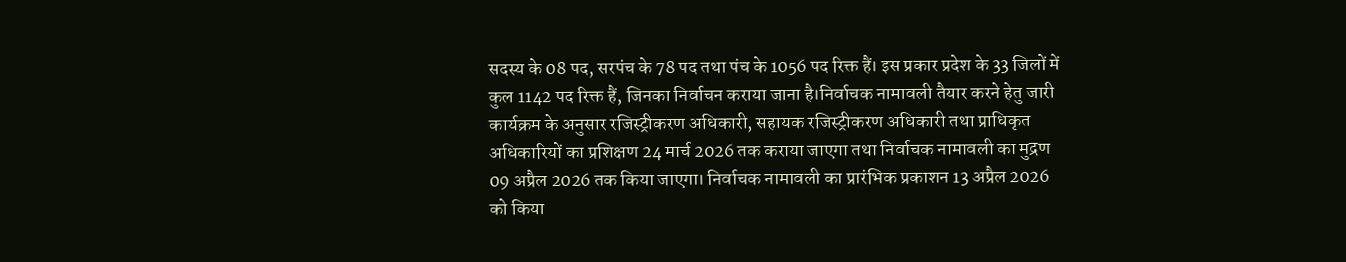सदस्य के 08 पद, सरपंच के 78 पद तथा पंच के 1056 पद रिक्त हैं। इस प्रकार प्रदेश के 33 जिलों में कुल 1142 पद रिक्त हैं, जिनका निर्वाचन कराया जाना है।निर्वाचक नामावली तैयार करने हेतु जारी कार्यक्रम के अनुसार रजिस्ट्रीकरण अधिकारी, सहायक रजिस्ट्रीकरण अधिकारी तथा प्राधिकृत अधिकारियों का प्रशिक्षण 24 मार्च 2026 तक कराया जाएगा तथा निर्वाचक नामावली का मुद्रण 09 अप्रैल 2026 तक किया जाएगा। निर्वाचक नामावली का प्रारंभिक प्रकाशन 13 अप्रैल 2026 को किया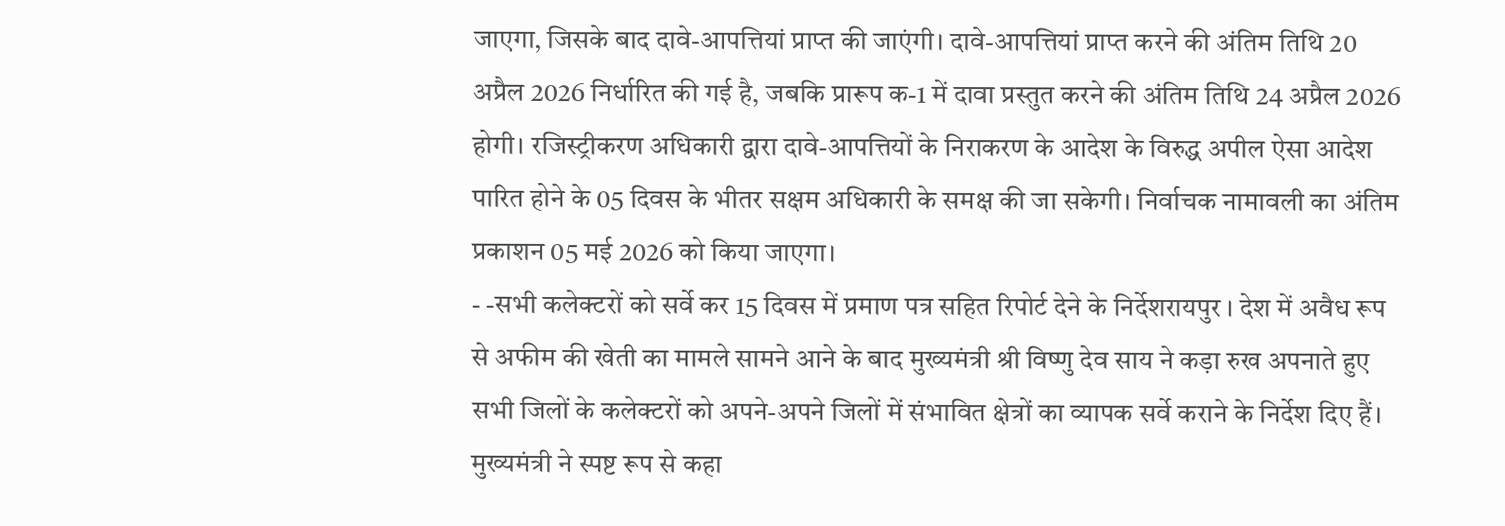जाएगा, जिसके बाद दावे-आपत्तियां प्राप्त की जाएंगी। दावे-आपत्तियां प्राप्त करने की अंतिम तिथि 20 अप्रैल 2026 निर्धारित की गई है, जबकि प्रारूप क-1 में दावा प्रस्तुत करने की अंतिम तिथि 24 अप्रैल 2026 होगी। रजिस्ट्रीकरण अधिकारी द्वारा दावे-आपत्तियों के निराकरण के आदेश के विरुद्ध अपील ऐसा आदेश पारित होने के 05 दिवस के भीतर सक्षम अधिकारी के समक्ष की जा सकेगी। निर्वाचक नामावली का अंतिम प्रकाशन 05 मई 2026 को किया जाएगा।
- -सभी कलेक्टरों को सर्वे कर 15 दिवस में प्रमाण पत्र सहित रिपोर्ट देने के निर्देशरायपुर । देश में अवैध रूप से अफीम की खेती का मामले सामने आने के बाद मुख्यमंत्री श्री विष्णु देव साय ने कड़ा रुख अपनाते हुए सभी जिलों के कलेक्टरों को अपने-अपने जिलों में संभावित क्षेत्रों का व्यापक सर्वे कराने के निर्देश दिए हैं। मुख्यमंत्री ने स्पष्ट रूप से कहा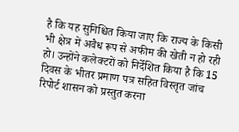है कि यह सुनिश्चित किया जाए कि राज्य के किसी भी क्षेत्र में अवैध रूप से अफीम की खेती न हो रही हो। उन्होंने कलेक्टरों को निर्देशित किया है कि 15 दिवस के भीतर प्रमाण पत्र सहित विस्तृत जांच रिपोर्ट शासन को प्रस्तुत करना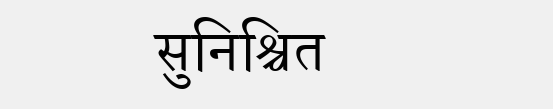सुनिश्चित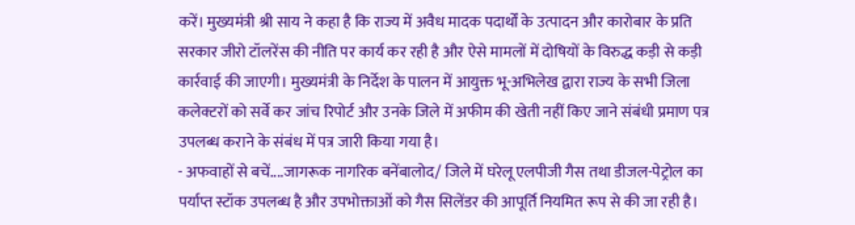करें। मुख्यमंत्री श्री साय ने कहा है कि राज्य में अवैध मादक पदार्थों के उत्पादन और कारोबार के प्रति सरकार जीरो टॉलरेंस की नीति पर कार्य कर रही है और ऐसे मामलों में दोषियों के विरुद्ध कड़ी से कड़ी कार्रवाई की जाएगी। मुख्यमंत्री के निर्देश के पालन में आयुक्त भू-अभिलेख द्वारा राज्य के सभी जिला कलेक्टरों को सर्वे कर जांच रिपोर्ट और उनके जिले में अफीम की खेती नहीं किए जाने संबंधी प्रमाण पत्र उपलब्ध कराने के संबंध में पत्र जारी किया गया है।
- अफवाहों से बचें....जागरूक नागरिक बनेंबालोद/ जिले में घरेलू एलपीजी गैस तथा डीजल-पेट्रोल का पर्याप्त स्टॉक उपलब्ध है और उपभोक्ताओं को गैस सिलेंडर की आपूर्ति नियमित रूप से की जा रही है।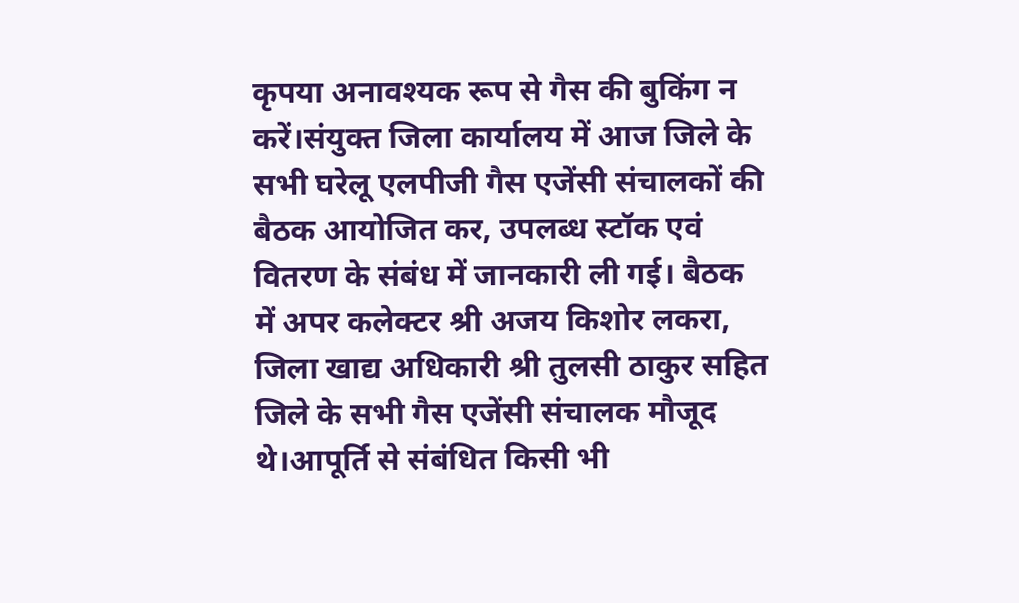कृपया अनावश्यक रूप से गैस की बुकिंग न करें।संयुक्त जिला कार्यालय में आज जिले के सभी घरेलू एलपीजी गैस एजेंसी संचालकों की बैठक आयोजित कर, उपलब्ध स्टॉक एवं वितरण के संबंध में जानकारी ली गई। बैठक में अपर कलेक्टर श्री अजय किशोर लकरा, जिला खाद्य अधिकारी श्री तुलसी ठाकुर सहित जिले के सभी गैस एजेंसी संचालक मौजूद थे।आपूर्ति से संबंधित किसी भी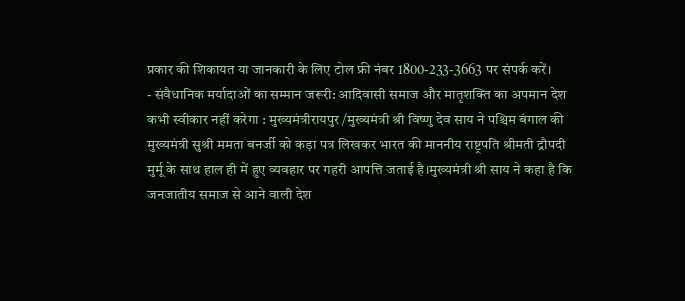प्रकार की शिकायत या जानकारी के लिए टोल फ्री नंबर 1800-233-3663 पर संपर्क करें।
- संवैधानिक मर्यादाओं का सम्मान जरूरी: आदिवासी समाज और मातृशक्ति का अपमान देश कभी स्वीकार नहीं करेगा : मुख्यमंत्रीरायपुर /मुख्यमंत्री श्री विष्णु देव साय ने पश्चिम बंगाल की मुख्यमंत्री सुश्री ममता बनर्जी को कड़ा पत्र लिखकर भारत की माननीय राष्ट्रपति श्रीमती द्रौपदी मुर्मू के साथ हाल ही में हुए व्यवहार पर गहरी आपत्ति जताई है।मुख्यमंत्री श्री साय ने कहा है कि जनजातीय समाज से आने वाली देश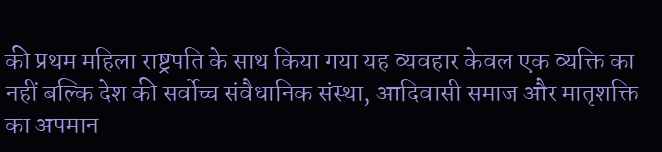की प्रथम महिला राष्ट्रपति के साथ किया गया यह व्यवहार केवल एक व्यक्ति का नहीं बल्कि देश की सर्वोच्च संवैधानिक संस्था, आदिवासी समाज और मातृशक्ति का अपमान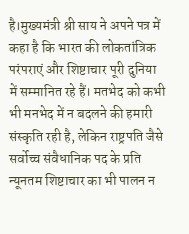है।मुख्यमंत्री श्री साय ने अपने पत्र में कहा है कि भारत की लोकतांत्रिक परंपराएं और शिष्टाचार पूरी दुनिया में सम्मानित रहे हैं। मतभेद को कभी भी मनभेद में न बदलने की हमारी संस्कृति रही है, लेकिन राष्ट्रपति जैसे सर्वोच्च संवैधानिक पद के प्रति न्यूनतम शिष्टाचार का भी पालन न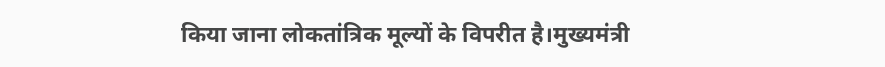किया जाना लोकतांत्रिक मूल्यों के विपरीत है।मुख्यमंत्री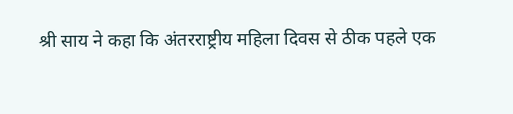श्री साय ने कहा कि अंतरराष्ट्रीय महिला दिवस से ठीक पहले एक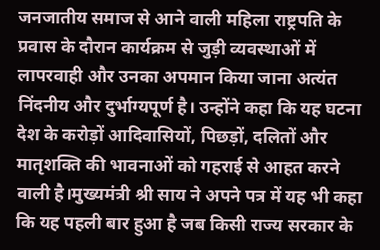जनजातीय समाज से आने वाली महिला राष्ट्रपति के प्रवास के दौरान कार्यक्रम से जुड़ी व्यवस्थाओं में लापरवाही और उनका अपमान किया जाना अत्यंत निंदनीय और दुर्भाग्यपूर्ण है। उन्होंने कहा कि यह घटना देश के करोड़ों आदिवासियों, पिछड़ों, दलितों और मातृशक्ति की भावनाओं को गहराई से आहत करने वाली है।मुख्यमंत्री श्री साय ने अपने पत्र में यह भी कहा कि यह पहली बार हुआ है जब किसी राज्य सरकार के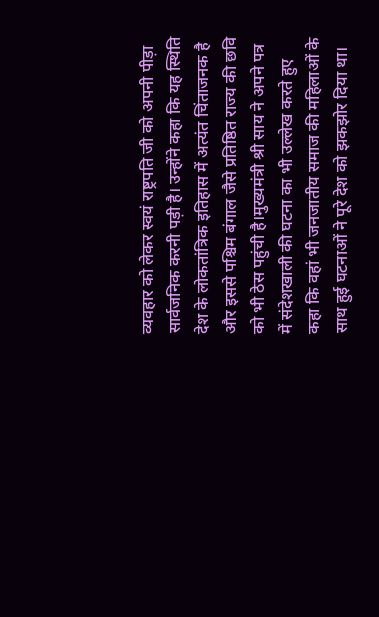व्यवहार को लेकर स्वयं राष्ट्रपति जी को अपनी पीड़ा सार्वजनिक करनी पड़ी है। उन्होंने कहा कि यह स्थिति देश के लोकतांत्रिक इतिहास में अत्यंत चिंताजनक है और इससे पश्चिम बंगाल जैसे प्रतिष्ठित राज्य की छवि को भी ठेस पहुंची है।मुख्यमंत्री श्री साय ने अपने पत्र में संदेशखाली की घटना का भी उल्लेख करते हुए कहा कि वहां भी जनजातीय समाज की महिलाओं के साथ हुई घटनाओं ने पूरे देश को झकझोर दिया था।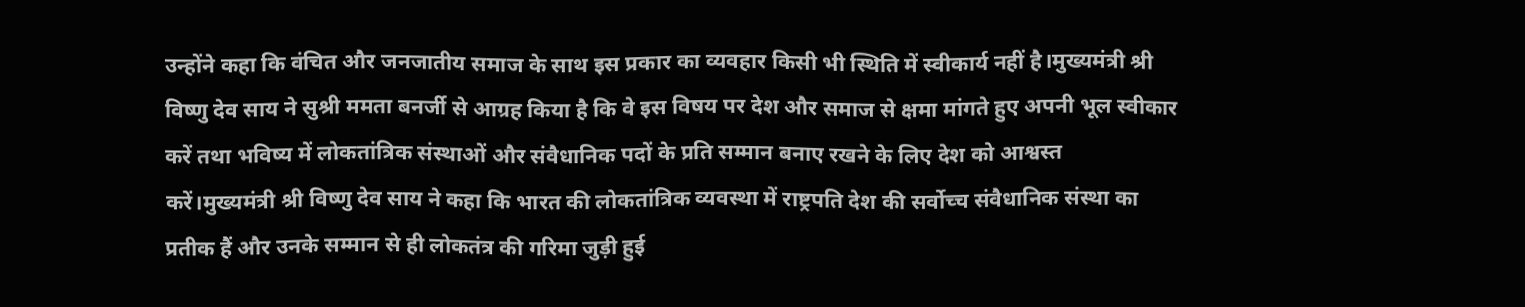उन्होंने कहा कि वंचित और जनजातीय समाज के साथ इस प्रकार का व्यवहार किसी भी स्थिति में स्वीकार्य नहीं है।मुख्यमंत्री श्री विष्णु देव साय ने सुश्री ममता बनर्जी से आग्रह किया है कि वे इस विषय पर देश और समाज से क्षमा मांगते हुए अपनी भूल स्वीकार करें तथा भविष्य में लोकतांत्रिक संस्थाओं और संवैधानिक पदों के प्रति सम्मान बनाए रखने के लिए देश को आश्वस्त करें।मुख्यमंत्री श्री विष्णु देव साय ने कहा कि भारत की लोकतांत्रिक व्यवस्था में राष्ट्रपति देश की सर्वोच्च संवैधानिक संस्था का प्रतीक हैं और उनके सम्मान से ही लोकतंत्र की गरिमा जुड़ी हुई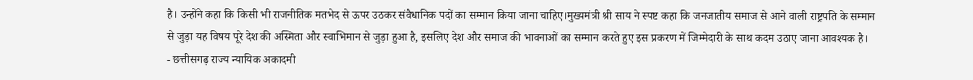है। उन्होंने कहा कि किसी भी राजनीतिक मतभेद से ऊपर उठकर संवैधानिक पदों का सम्मान किया जाना चाहिए।मुख्यमंत्री श्री साय ने स्पष्ट कहा कि जनजातीय समाज से आने वाली राष्ट्रपति के सम्मान से जुड़ा यह विषय पूरे देश की अस्मिता और स्वाभिमान से जुड़ा हुआ है, इसलिए देश और समाज की भावनाओं का सम्मान करते हुए इस प्रकरण में जिम्मेदारी के साथ कदम उठाए जाना आवश्यक है।
- छत्तीसगढ़ राज्य न्यायिक अकादमी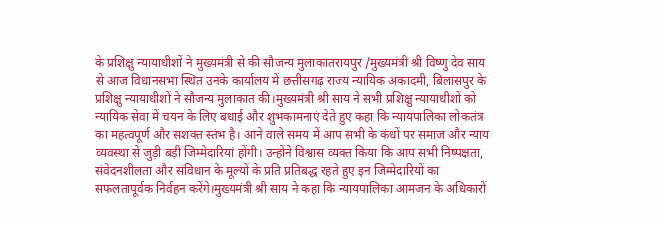के प्रशिक्षु न्यायाधीशों ने मुख्यमंत्री से की सौजन्य मुलाकातरायपुर /मुख्यमंत्री श्री विष्णु देव साय से आज विधानसभा स्थित उनके कार्यालय में छत्तीसगढ़ राज्य न्यायिक अकादमी, बिलासपुर के प्रशिक्षु न्यायाधीशों ने सौजन्य मुलाकात की।मुख्यमंत्री श्री साय ने सभी प्रशिक्षु न्यायाधीशों को न्यायिक सेवा में चयन के लिए बधाई और शुभकामनाएं देते हुए कहा कि न्यायपालिका लोकतंत्र का महत्वपूर्ण और सशक्त स्तंभ है। आने वाले समय में आप सभी के कंधों पर समाज और न्याय व्यवस्था से जुड़ी बड़ी जिम्मेदारियां होंगी। उन्होंने विश्वास व्यक्त किया कि आप सभी निष्पक्षता, संवेदनशीलता और संविधान के मूल्यों के प्रति प्रतिबद्ध रहते हुए इन जिम्मेदारियों का सफलतापूर्वक निर्वहन करेंगे।मुख्यमंत्री श्री साय ने कहा कि न्यायपालिका आमजन के अधिकारों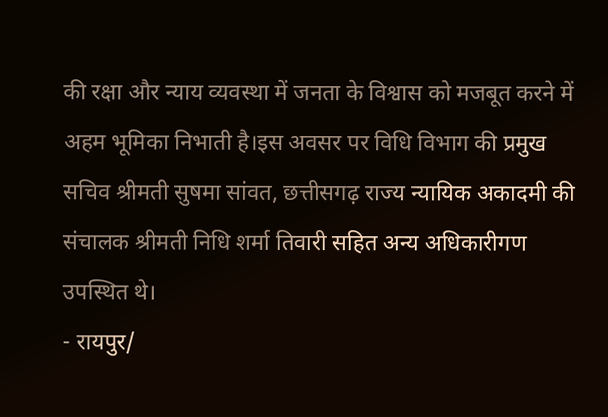की रक्षा और न्याय व्यवस्था में जनता के विश्वास को मजबूत करने में अहम भूमिका निभाती है।इस अवसर पर विधि विभाग की प्रमुख सचिव श्रीमती सुषमा सांवत, छत्तीसगढ़ राज्य न्यायिक अकादमी की संचालक श्रीमती निधि शर्मा तिवारी सहित अन्य अधिकारीगण उपस्थित थे।
- रायपुर/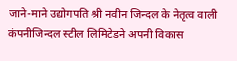जाने-माने उद्योगपति श्री नवीन जिन्दल के नेतृत्व वाली कंपनीजिन्दल स्टील लिमिटेडने अपनी विकास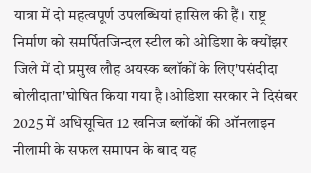यात्रा में दो महत्वपूर्ण उपलब्धियां हासिल की हैं। राष्ट्र निर्माण को समर्पितजिन्दल स्टील को ओडिशा के क्योंझर जिले में दो प्रमुख लौह अयस्क ब्लॉकों के लिए'पसंदीदा बोलीदाता'घोषित किया गया है।ओडिशा सरकार ने दिसंबर 2025 में अधिसूचित 12 खनिज ब्लॉकों की ऑनलाइन नीलामी के सफल समापन के बाद यह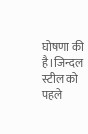घोषणा की है।जिन्दल स्टील को पहले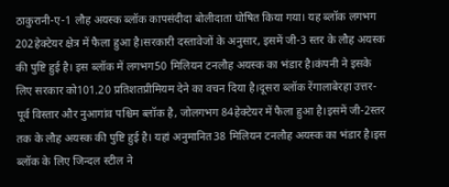ठाकुरानी-ए-1 लौह अयस्क ब्लॉक कापसंदीदा बोलीदाता घोषित किया गया। यह ब्लॉक लगभग 202हेक्टेयर क्षेत्र में फैला हुआ है।सरकारी दस्तावेजों के अनुसार, इसमें जी-3 स्तर के लौह अयस्क की पुष्टि हुई है। इस ब्लॉक में लगभग50 मिलियन टनलौह अयस्क का भंडार है।कंपनी ने इसके लिए सरकार को101.20 प्रतिशतप्रीमियम देने का वचन दिया है।दूसरा ब्लॉक रेंगालाबेरहा उत्तर-पूर्व विस्तार और नुआगांव पश्चिम ब्लॉक है, जोलगभग 84हेक्टेयर में फैला हुआ है।इसमें जी-2स्तर तक के लौह अयस्क की पुष्टि हुई है। यहां अनुमानित38 मिलियन टनलौह अयस्क का भंडार है।इस ब्लॉक के लिए जिन्दल स्टील ने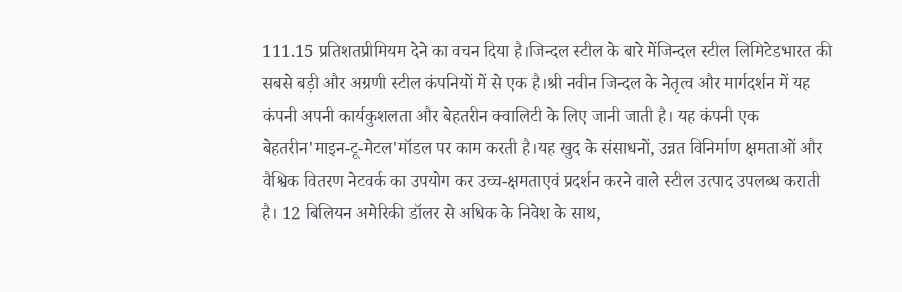111.15 प्रतिशतप्रीमियम देने का वचन दिया है।जिन्दल स्टील के बारे मेंजिन्दल स्टील लिमिटेडभारत की सबसे बड़ी और अग्रणी स्टील कंपनियों में से एक है।श्री नवीन जिन्दल के नेतृत्व और मार्गदर्शन में यह कंपनी अपनी कार्यकुशलता और बेहतरीन क्वालिटी के लिए जानी जाती है। यह कंपनी एक बेहतरीन'माइन-टू-मेटल'मॉडल पर काम करती है।यह खुद के संसाधनों, उन्नत विनिर्माण क्षमताओं और वैश्विक वितरण नेटवर्क का उपयोग कर उच्च-क्षमताएवं प्रदर्शन करने वाले स्टील उत्पाद उपलब्ध कराती है। 12 बिलियन अमेरिकी डॉलर से अधिक के निवेश के साथ,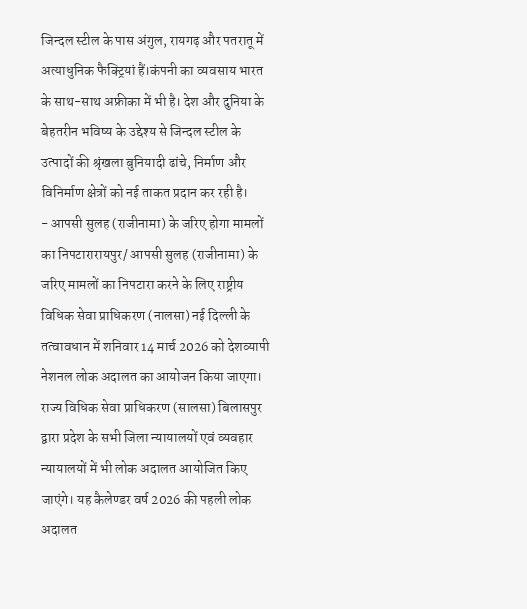जिन्दल स्टील के पास अंगुल, रायगढ़ और पतरातू में अत्याधुनिक फैक्ट्रियां हैं।कंपनी का व्यवसाय भारत के साथ-साथ अफ्रीका में भी है। देश और दुनिया के बेहतरीन भविष्य के उद्देश्य से जिन्दल स्टील के उत्पादों की श्रृंखला बुनियादी ढांचे, निर्माण और विनिर्माण क्षेत्रों को नई ताकत प्रदान कर रही है।
- आपसी सुलह (राजीनामा) के जरिए होगा मामलों का निपटारारायपुर/ आपसी सुलह (राजीनामा) के जरिए मामलों का निपटारा करने के लिए राष्ट्रीय विधिक सेवा प्राधिकरण (नालसा) नई दिल्ली के तत्वावधान में शनिवार 14 मार्च 2026 को देशव्यापी नेशनल लोक अदालत का आयोजन किया जाएगा। राज्य विधिक सेवा प्राधिकरण (सालसा) बिलासपुर द्वारा प्रदेश के सभी जिला न्यायालयों एवं व्यवहार न्यायालयों में भी लोक अदालत आयोजित किए जाएंगे। यह कैलेण्डर वर्ष 2026 की पहली लोक अदालत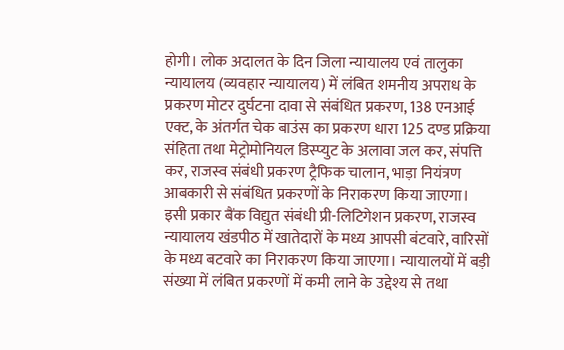होगी। लोक अदालत के दिन जिला न्यायालय एवं तालुका न्यायालय (व्यवहार न्यायालय) में लंबित शमनीय अपराध के प्रकरण मोटर दुर्घटना दावा से संबंधित प्रकरण, 138 एनआई एक्ट, के अंतर्गत चेक बाउंस का प्रकरण धारा 125 दण्ड प्रक्रिया संहिता तथा मेट्रोमोनियल डिस्प्युट के अलावा जल कर, संपत्ति कर, राजस्व संबंधी प्रकरण ट्रैफिक चालान, भाड़ा नियंत्रण आबकारी से संबंधित प्रकरणों के निराकरण किया जाएगा। इसी प्रकार बैंक विद्युत संबंधी प्री-लिटिगेशन प्रकरण, राजस्व न्यायालय खंडपीठ में खातेदारों के मध्य आपसी बंटवारे, वारिसों के मध्य बटवारे का निराकरण किया जाएगा। न्यायालयों में बड़ी संख्या में लंबित प्रकरणों में कमी लाने के उद्देश्य से तथा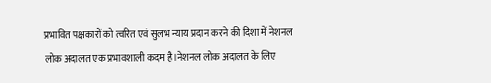प्रभावित पक्षकारों को त्वरित एवं सुलभ न्याय प्रदान करने की दिशा में नेशनल लोक अदालत एक प्रभावशाली कदम है।नेशनल लोक अदालत के लिए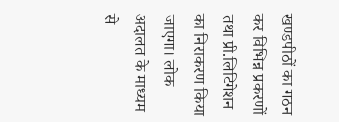खण्डपीठों का गठन कर विभिन्न प्रकरणों तथा प्री.लिटिगेशन का निराकरण किया जाएगा। लोक अदालत के माध्यम से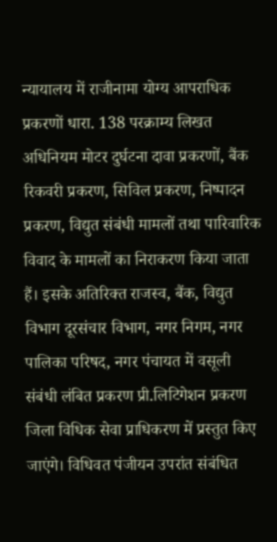न्यायालय में राजीनामा योग्य आपराधिक प्रकरणों धारा. 138 परक्राम्य लिखत अधिनियम मोटर दुर्घटना दावा प्रकरणों, बैंक रिकवरी प्रकरण, सिविल प्रकरण, निष्पादन प्रकरण, विद्युत संबंधी मामलों तथा पारिवारिक विवाद के मामलों का निराकरण किया जाता हैं। इसके अतिरिक्त राजस्व, बैंक, विद्युत विभाग दूरसंचार विभाग, नगर निगम, नगर पालिका परिषद, नगर पंचायत में वसूली संबंधी लंबित प्रकरण प्री.लिटिगेशन प्रकरण जिला विधिक सेवा प्राधिकरण में प्रस्तुत किए जाएंगे। विधिवत पंजीयन उपरांत संबंधित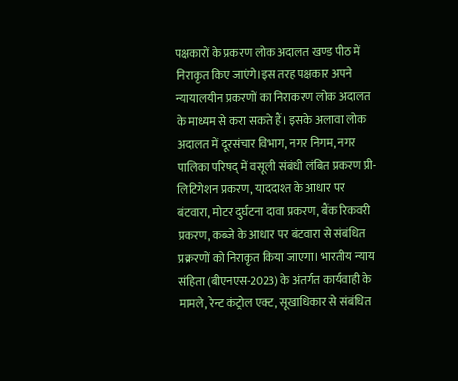पक्षकारों के प्रकरण लोक अदालत खण्ड पीठ में निराकृत किए जाएंगे।इस तरह पक्षकार अपने न्यायालयीन प्रकरणों का निराकरण लोक अदालत के माध्यम से करा सकते हैं। इसके अलावा लोक अदालत में दूरसंचार विभाग, नगर निगम, नगर पालिका परिषद् में वसूली संबंधी लंबित प्रकरण प्री-लिटिगेशन प्रकरण, याददाश्त के आधार पर बंटवारा, मोटर दुर्घटना दावा प्रकरण, बैंक रिकवरी प्रकरण, कब्जे के आधार पर बंटवारा से संबंधित प्रक्ररणों को निराकृत किया जाएगा। भारतीय न्याय संहिता (बीएनएस-2023) के अंतर्गत कार्यवाही के मामले, रेन्ट कंट्रोल एक्ट, सूखाधिकार से संबंधित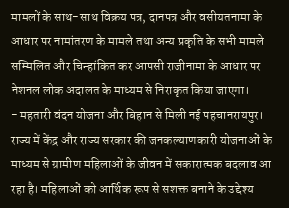मामलों के साथ-साथ विक्रय पत्र, दानपत्र और वसीयतनामा के आधार पर नामांतरण के मामले तथा अन्य प्रकृति के सभी मामले सम्मिलित और चिन्हांकित कर आपसी राजीनामा के आधार पर नेशनल लोक अदालत के माध्यम से निराकृत किया जाएगा।
- महतारी वंदन योजना और बिहान से मिली नई पहचानरायपुर। राज्य में केंद्र और राज्य सरकार की जनकल्याणकारी योजनाओं के माध्यम से ग्रामीण महिलाओं के जीवन में सकारात्मक बदलाव आ रहा है। महिलाओं को आर्थिक रूप से सशक्त बनाने के उद्देश्य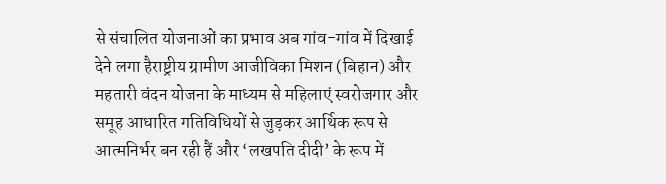से संचालित योजनाओं का प्रभाव अब गांव-गांव में दिखाई देने लगा हैराष्ट्रीय ग्रामीण आजीविका मिशन (बिहान) और महतारी वंदन योजना के माध्यम से महिलाएं स्वरोजगार और समूह आधारित गतिविधियों से जुड़कर आर्थिक रूप से आत्मनिर्भर बन रही हैं और ‘लखपति दीदी’ के रूप में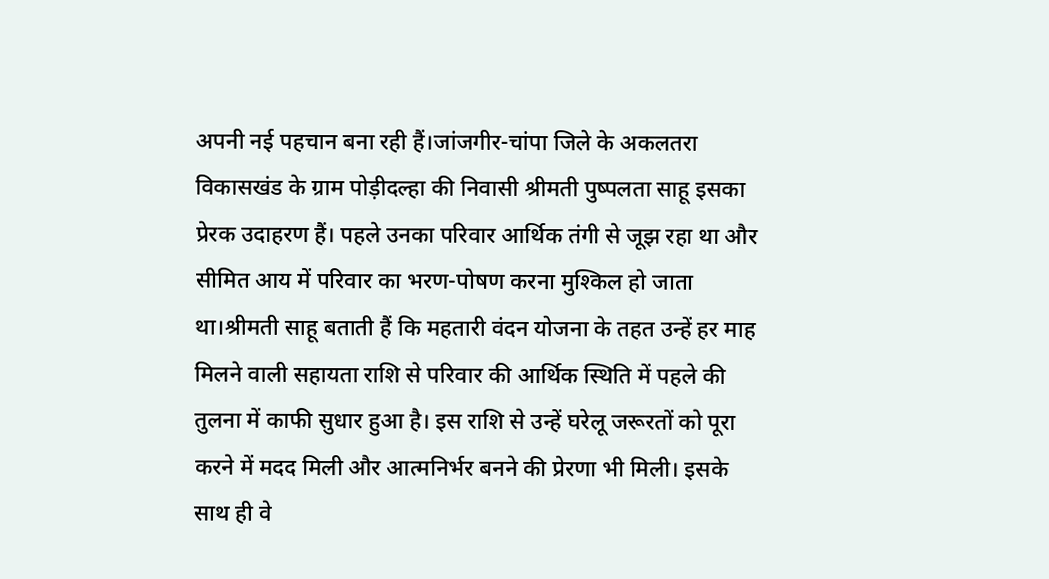अपनी नई पहचान बना रही हैं।जांजगीर-चांपा जिले के अकलतरा विकासखंड के ग्राम पोड़ीदल्हा की निवासी श्रीमती पुष्पलता साहू इसका प्रेरक उदाहरण हैं। पहले उनका परिवार आर्थिक तंगी से जूझ रहा था और सीमित आय में परिवार का भरण-पोषण करना मुश्किल हो जाता था।श्रीमती साहू बताती हैं कि महतारी वंदन योजना के तहत उन्हें हर माह मिलने वाली सहायता राशि से परिवार की आर्थिक स्थिति में पहले की तुलना में काफी सुधार हुआ है। इस राशि से उन्हें घरेलू जरूरतों को पूरा करने में मदद मिली और आत्मनिर्भर बनने की प्रेरणा भी मिली। इसके साथ ही वे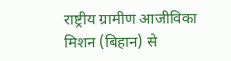राष्ट्रीय ग्रामीण आजीविका मिशन (बिहान) से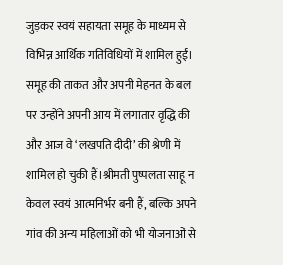जुड़कर स्वयं सहायता समूह के माध्यम से विभिन्न आर्थिक गतिविधियों में शामिल हुईं। समूह की ताकत और अपनी मेहनत के बल पर उन्होंने अपनी आय में लगातार वृद्धि की और आज वे ‘लखपति दीदी’ की श्रेणी में शामिल हो चुकी हैं।श्रीमती पुष्पलता साहू न केवल स्वयं आत्मनिर्भर बनी हैं, बल्कि अपने गांव की अन्य महिलाओं को भी योजनाओं से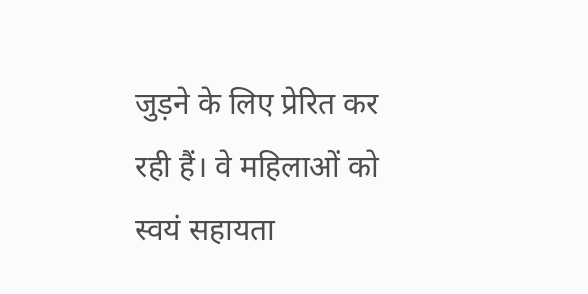जुड़ने के लिए प्रेरित कर रही हैं। वे महिलाओं को स्वयं सहायता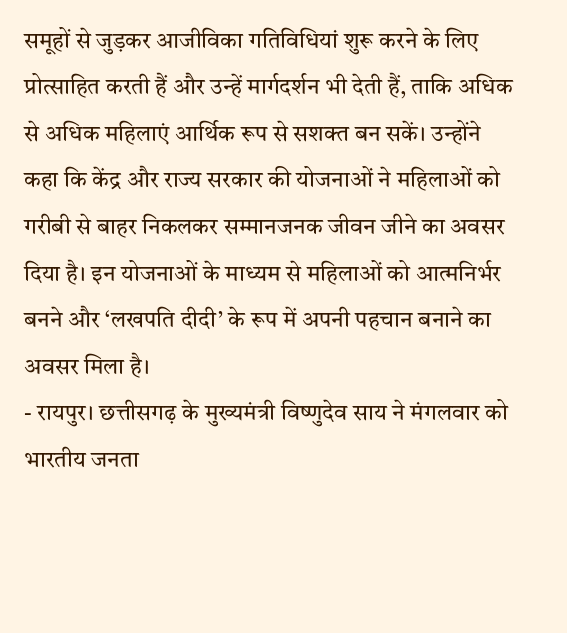समूहों से जुड़कर आजीविका गतिविधियां शुरू करने के लिए प्रोत्साहित करती हैं और उन्हें मार्गदर्शन भी देती हैं, ताकि अधिक से अधिक महिलाएं आर्थिक रूप से सशक्त बन सकें। उन्होंने कहा कि केंद्र और राज्य सरकार की योजनाओं ने महिलाओं को गरीबी से बाहर निकलकर सम्मानजनक जीवन जीने का अवसर दिया है। इन योजनाओं के माध्यम से महिलाओं को आत्मनिर्भर बनने और ‘लखपति दीदी’ के रूप में अपनी पहचान बनाने का अवसर मिला है।
- रायपुर। छत्तीसगढ़ के मुख्यमंत्री विष्णुदेव साय ने मंगलवार को भारतीय जनता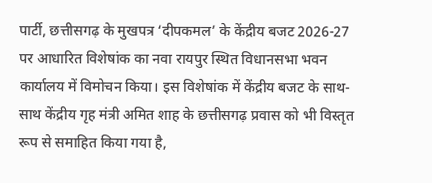पार्टी, छत्तीसगढ़ के मुखपत्र ‘दीपकमल’ के केंद्रीय बजट 2026-27 पर आधारित विशेषांक का नवा रायपुर स्थित विधानसभा भवन कार्यालय में विमोचन किया। इस विशेषांक में केंद्रीय बजट के साथ-साथ केंद्रीय गृह मंत्री अमित शाह के छत्तीसगढ़ प्रवास को भी विस्तृत रूप से समाहित किया गया है,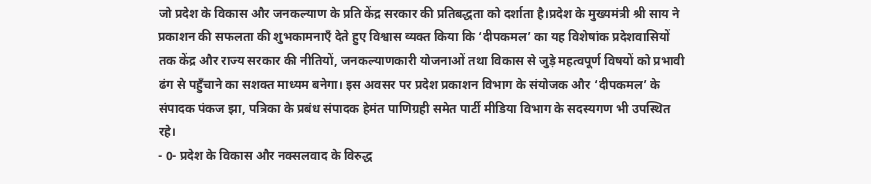जो प्रदेश के विकास और जनकल्याण के प्रति केंद्र सरकार की प्रतिबद्धता को दर्शाता है।प्रदेश के मुख्यमंत्री श्री साय ने प्रकाशन की सफलता की शुभकामनाएँ देते हुए विश्वास व्यक्त किया कि ‘दीपकमल’ का यह विशेषांक प्रदेशवासियों तक केंद्र और राज्य सरकार की नीतियों, जनकल्याणकारी योजनाओं तथा विकास से जुड़े महत्वपूर्ण विषयों को प्रभावी ढंग से पहुँचाने का सशक्त माध्यम बनेगा। इस अवसर पर प्रदेश प्रकाशन विभाग के संयोजक और ‘दीपकमल’ के संपादक पंकज झा, पत्रिका के प्रबंध संपादक हेमंत पाणिग्रही समेत पार्टी मीडिया विभाग के सदस्यगण भी उपस्थित रहे।
- 0- प्रदेश के विकास और नक्सलवाद के विरुद्ध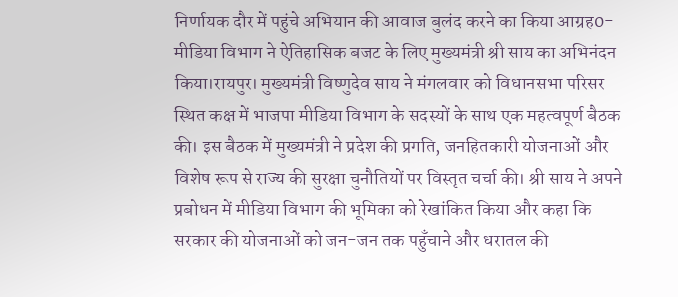निर्णायक दौर में पहुंचे अभियान की आवाज बुलंद करने का किया आग्रह0- मीडिया विभाग ने ऐतिहासिक बजट के लिए मुख्यमंत्री श्री साय का अभिनंदन किया।रायपुर। मुख्यमंत्री विष्णुदेव साय ने मंगलवार को विधानसभा परिसर स्थित कक्ष में भाजपा मीडिया विभाग के सदस्यों के साथ एक महत्वपूर्ण बैठक की। इस बैठक में मुख्यमंत्री ने प्रदेश की प्रगति, जनहितकारी योजनाओं और विशेष रूप से राज्य की सुरक्षा चुनौतियों पर विस्तृत चर्चा की। श्री साय ने अपने प्रबोधन में मीडिया विभाग की भूमिका को रेखांकित किया और कहा कि सरकार की योजनाओं को जन-जन तक पहुँचाने और धरातल की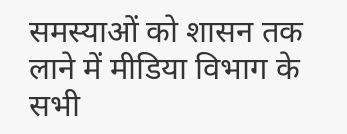समस्याओं को शासन तक लाने में मीडिया विभाग के सभी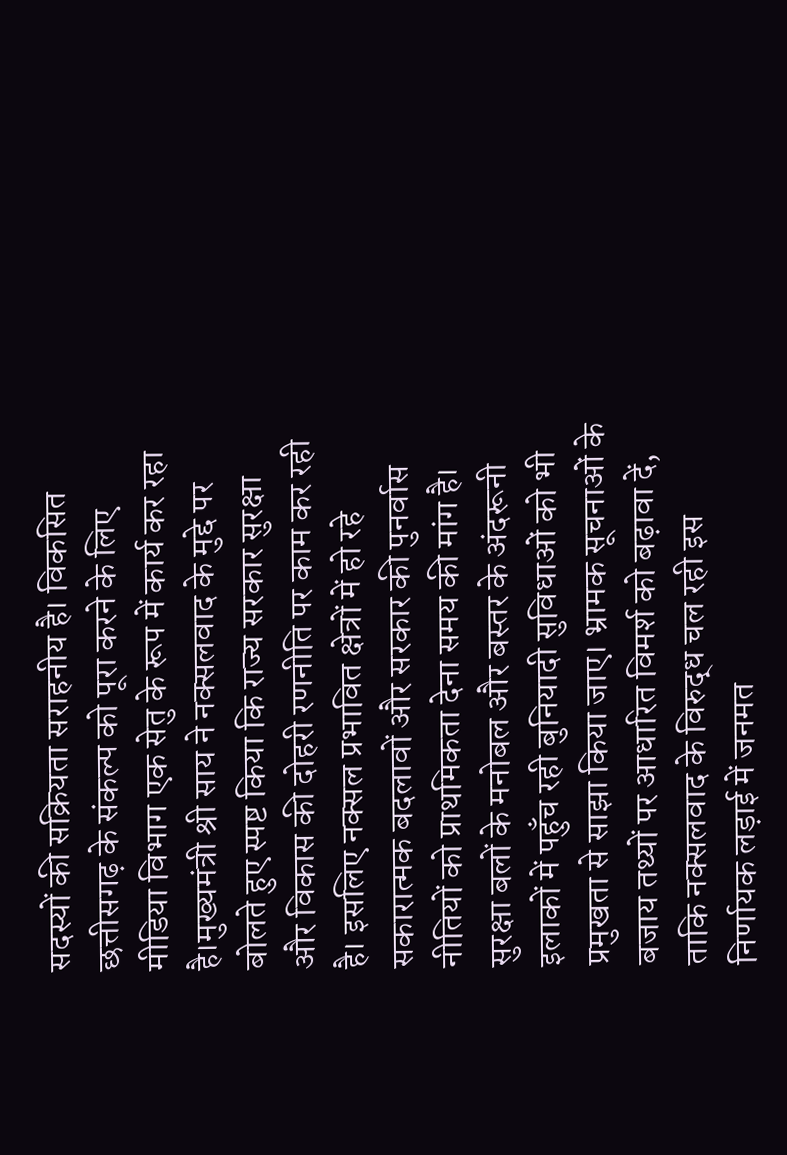सदस्यों की सक्रियता सराहनीय है। विकसित छत्तीसगढ़ के संकल्प को पूरा करने के लिए मीडिया विभाग एक सेतु के रूप में कार्य कर रहा है।मुख्यमंत्री श्री साय ने नक्सलवाद के मुद्दे पर बोलते हुए स्पष्ट किया कि राज्य सरकार सुरक्षा और विकास की दोहरी रणनीति पर काम कर रही है। इसलिए नक्सल प्रभावित क्षेत्रों में हो रहे सकारात्मक बदलावों और सरकार की पुनर्वास नीतियों को प्राथमिकता देना समय की मांग है। सुरक्षा बलों के मनोबल और बस्तर के अंदरूनी इलाकों में पहुँच रही बुनियादी सुविधाओं को भी प्रमुखता से साझा किया जाए। भ्रामक सूचनाओं के बजाय तथ्यों पर आधारित विमर्श को बढ़ावा दें, ताकि नक्सलवाद के विरुद्ध चल रही इस निर्णायक लड़ाई में जनमत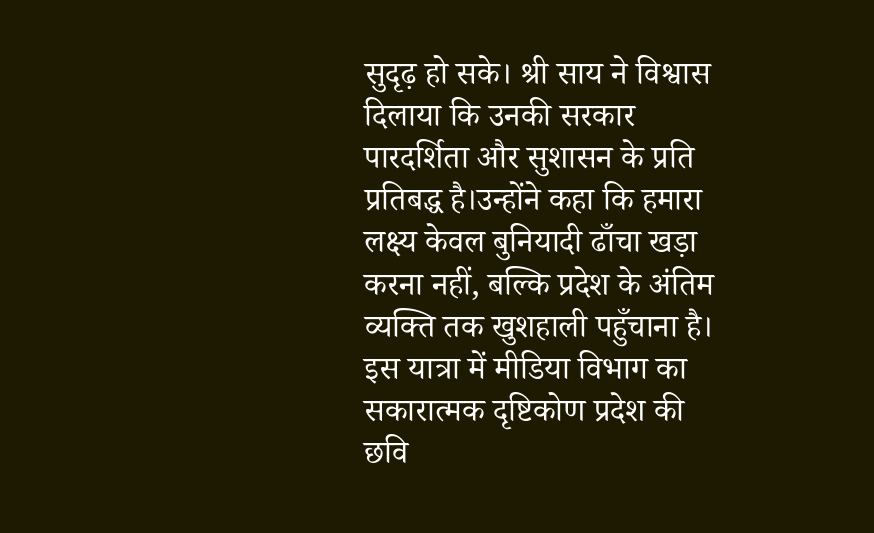सुदृढ़ हो सके। श्री साय ने विश्वास दिलाया कि उनकी सरकार पारदर्शिता और सुशासन के प्रति प्रतिबद्ध है।उन्होंने कहा कि हमारा लक्ष्य केवल बुनियादी ढाँचा खड़ा करना नहीं, बल्कि प्रदेश के अंतिम व्यक्ति तक खुशहाली पहुँचाना है। इस यात्रा में मीडिया विभाग का सकारात्मक दृष्टिकोण प्रदेश की छवि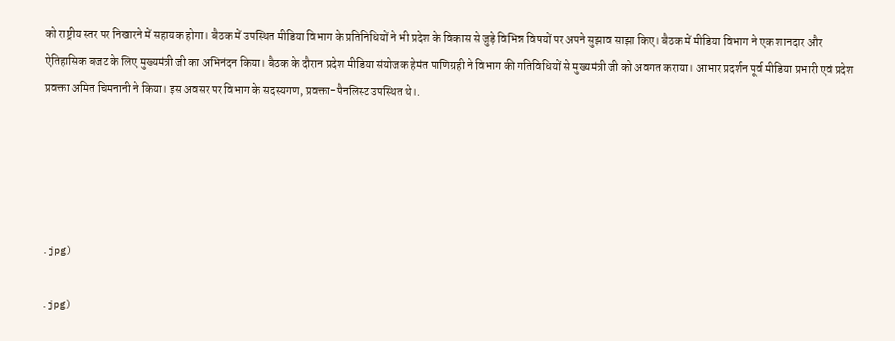को राष्ट्रीय स्तर पर निखारने में सहायक होगा। बैठक में उपस्थित मीडिया विभाग के प्रतिनिधियों ने भी प्रदेश के विकास से जुड़े विभिन्न विषयों पर अपने सुझाव साझा किए। बैठक में मीडिया विभाग ने एक शानदार और ऐतिहासिक बजट के लिए मुख्यमंत्री जी का अभिनंदन किया। बैठक के दौरान प्रदेश मीडिया संयोजक हेमंत पाणिग्रही ने विभाग की गतिविधियों से मुख्यमंत्री जी को अवगत कराया। आभार प्रदर्शन पूर्व मीडिया प्रभारी एवं प्रदेश प्रवक्ता अमित चिमनानी ने किया। इस अवसर पर विभाग के सदस्यगण, प्रवक्ता-पैनलिस्ट उपस्थित थे।.





.jpg)

.jpg)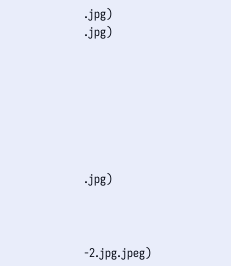.jpg)
.jpg)







.jpg)



-2.jpg.jpeg)